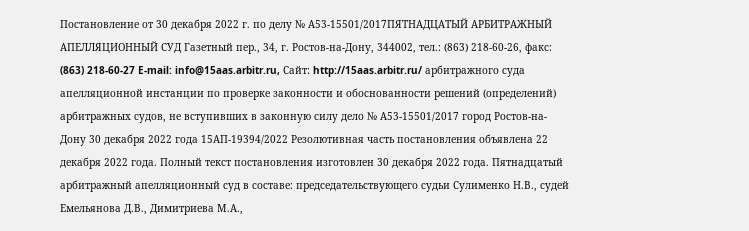Постановление от 30 декабря 2022 г. по делу № А53-15501/2017ПЯТНАДЦАТЫЙ АРБИТРАЖНЫЙ АПЕЛЛЯЦИОННЫЙ СУД Газетный пер., 34, г. Ростов-на-Дону, 344002, тел.: (863) 218-60-26, факс: (863) 218-60-27 E-mail: info@15aas.arbitr.ru, Сайт: http://15aas.arbitr.ru/ арбитражного суда апелляционной инстанции по проверке законности и обоснованности решений (определений) арбитражных судов, не вступивших в законную силу дело № А53-15501/2017 город Ростов-на-Дону 30 декабря 2022 года 15АП-19394/2022 Резолютивная часть постановления объявлена 22 декабря 2022 года. Полный текст постановления изготовлен 30 декабря 2022 года. Пятнадцатый арбитражный апелляционный суд в составе: председательствующего судьи Сулименко Н.В., судей Емельянова Д.В., Димитриева М.А.,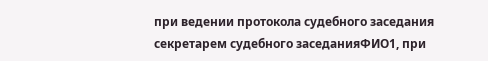при ведении протокола судебного заседания секретарем судебного заседанияФИО1, при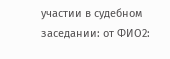участии в судебном заседании: от ФИО2: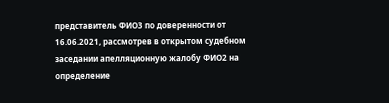представитель ФИО3 по доверенности от 16.06.2021, рассмотрев в открытом судебном заседании апелляционную жалобу ФИО2 на определение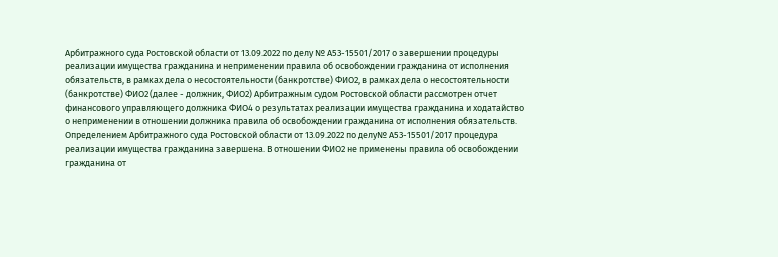Арбитражного суда Ростовской области от 13.09.2022 по делу № А53-15501/2017 о завершении процедуры реализации имущества гражданина и неприменении правила об освобождении гражданина от исполнения обязательств, в рамках дела о несостоятельности (банкротстве) ФИО2, в рамках дела о несостоятельности (банкротстве) ФИО2 (далее - должник, ФИО2) Арбитражным судом Ростовской области рассмотрен отчет финансового управляющего должника ФИО4 о результатах реализации имущества гражданина и ходатайство о неприменении в отношении должника правила об освобождении гражданина от исполнения обязательств. Определением Арбитражного суда Ростовской области от 13.09.2022 по делу№ А53-15501/2017 процедура реализации имущества гражданина завершена. В отношении ФИО2 не применены правила об освобождении гражданина от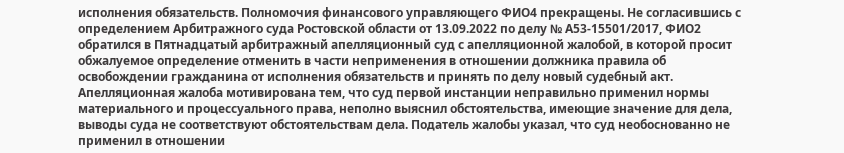исполнения обязательств. Полномочия финансового управляющего ФИО4 прекращены. Не согласившись с определением Арбитражного суда Ростовской области от 13.09.2022 по делу № А53-15501/2017, ФИО2 обратился в Пятнадцатый арбитражный апелляционный суд с апелляционной жалобой, в которой просит обжалуемое определение отменить в части неприменения в отношении должника правила об освобождении гражданина от исполнения обязательств и принять по делу новый судебный акт. Апелляционная жалоба мотивирована тем, что суд первой инстанции неправильно применил нормы материального и процессуального права, неполно выяснил обстоятельства, имеющие значение для дела, выводы суда не соответствуют обстоятельствам дела. Податель жалобы указал, что суд необоснованно не применил в отношении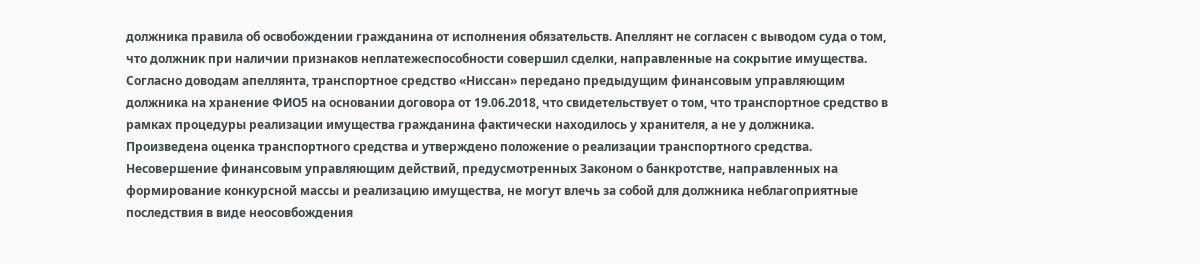должника правила об освобождении гражданина от исполнения обязательств. Апеллянт не согласен с выводом суда о том, что должник при наличии признаков неплатежеспособности совершил сделки, направленные на сокрытие имущества. Согласно доводам апеллянта, транспортное средство «Ниссан» передано предыдущим финансовым управляющим должника на хранение ФИО5 на основании договора от 19.06.2018, что свидетельствует о том, что транспортное средство в рамках процедуры реализации имущества гражданина фактически находилось у хранителя, а не у должника. Произведена оценка транспортного средства и утверждено положение о реализации транспортного средства. Несовершение финансовым управляющим действий, предусмотренных Законом о банкротстве, направленных на формирование конкурсной массы и реализацию имущества, не могут влечь за собой для должника неблагоприятные последствия в виде неосовбождения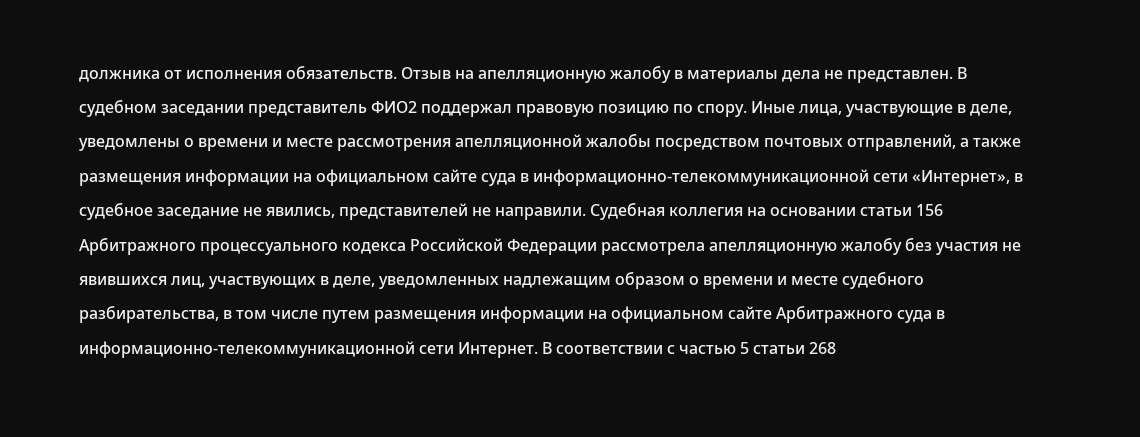должника от исполнения обязательств. Отзыв на апелляционную жалобу в материалы дела не представлен. В судебном заседании представитель ФИО2 поддержал правовую позицию по спору. Иные лица, участвующие в деле, уведомлены о времени и месте рассмотрения апелляционной жалобы посредством почтовых отправлений, а также размещения информации на официальном сайте суда в информационно-телекоммуникационной сети «Интернет», в судебное заседание не явились, представителей не направили. Судебная коллегия на основании статьи 156 Арбитражного процессуального кодекса Российской Федерации рассмотрела апелляционную жалобу без участия не явившихся лиц, участвующих в деле, уведомленных надлежащим образом о времени и месте судебного разбирательства, в том числе путем размещения информации на официальном сайте Арбитражного суда в информационно-телекоммуникационной сети Интернет. В соответствии с частью 5 статьи 268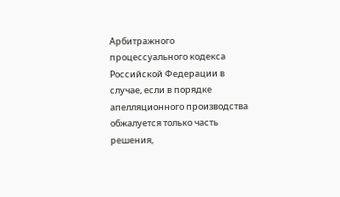Арбитражного процессуального кодекса Российской Федерации в случае, если в порядке апелляционного производства обжалуется только часть решения,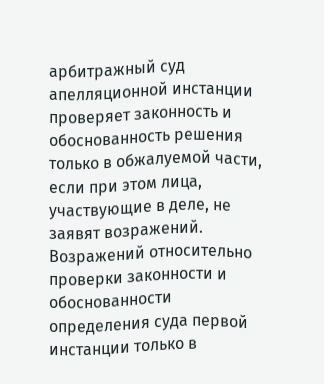арбитражный суд апелляционной инстанции проверяет законность и обоснованность решения только в обжалуемой части, если при этом лица, участвующие в деле, не заявят возражений. Возражений относительно проверки законности и обоснованности определения суда первой инстанции только в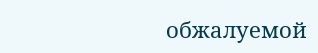обжалуемой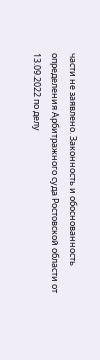части не заявлено. Законность и обоснованность определения Арбитражного суда Ростовской области от 13.09.2022 по делу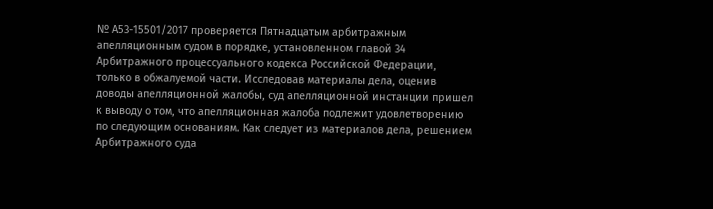№ А53-15501/2017 проверяется Пятнадцатым арбитражным апелляционным судом в порядке, установленном главой 34 Арбитражного процессуального кодекса Российской Федерации, только в обжалуемой части. Исследовав материалы дела, оценив доводы апелляционной жалобы, суд апелляционной инстанции пришел к выводу о том, что апелляционная жалоба подлежит удовлетворению по следующим основаниям. Как следует из материалов дела, решением Арбитражного суда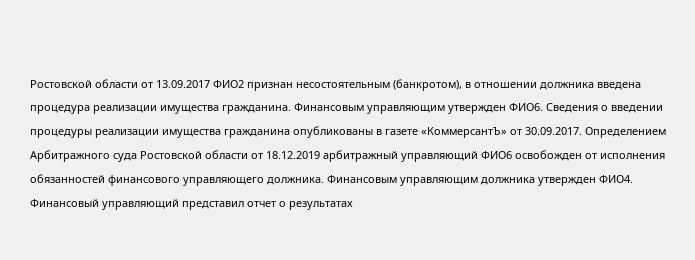Ростовской области от 13.09.2017 ФИО2 признан несостоятельным (банкротом), в отношении должника введена процедура реализации имущества гражданина. Финансовым управляющим утвержден ФИО6. Сведения о введении процедуры реализации имущества гражданина опубликованы в газете «КоммерсантЪ» от 30.09.2017. Определением Арбитражного суда Ростовской области от 18.12.2019 арбитражный управляющий ФИО6 освобожден от исполнения обязанностей финансового управляющего должника. Финансовым управляющим должника утвержден ФИО4. Финансовый управляющий представил отчет о результатах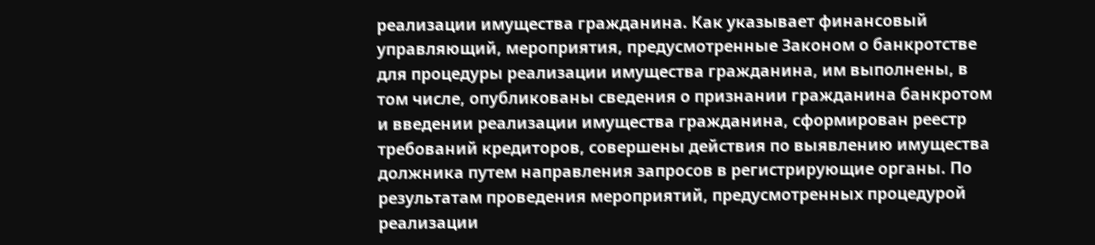реализации имущества гражданина. Как указывает финансовый управляющий, мероприятия, предусмотренные Законом о банкротстве для процедуры реализации имущества гражданина, им выполнены, в том числе, опубликованы сведения о признании гражданина банкротом и введении реализации имущества гражданина, сформирован реестр требований кредиторов, совершены действия по выявлению имущества должника путем направления запросов в регистрирующие органы. По результатам проведения мероприятий, предусмотренных процедурой реализации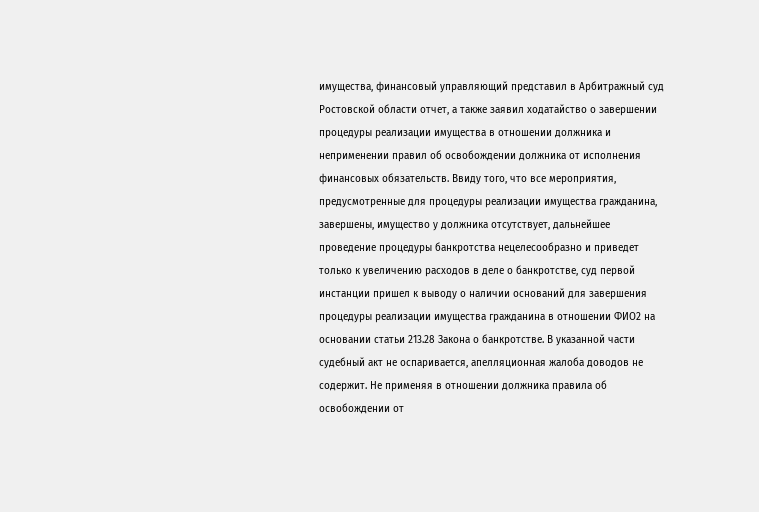имущества, финансовый управляющий представил в Арбитражный суд Ростовской области отчет, а также заявил ходатайство о завершении процедуры реализации имущества в отношении должника и неприменении правил об освобождении должника от исполнения финансовых обязательств. Ввиду того, что все мероприятия, предусмотренные для процедуры реализации имущества гражданина, завершены, имущество у должника отсутствует, дальнейшее проведение процедуры банкротства нецелесообразно и приведет только к увеличению расходов в деле о банкротстве, суд первой инстанции пришел к выводу о наличии оснований для завершения процедуры реализации имущества гражданина в отношении ФИО2 на основании статьи 213.28 Закона о банкротстве. В указанной части судебный акт не оспаривается, апелляционная жалоба доводов не содержит. Не применяя в отношении должника правила об освобождении от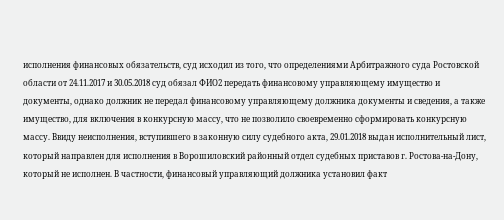исполнения финансовых обязательств, суд исходил из того, что определениями Арбитражного суда Ростовской области от 24.11.2017 и 30.05.2018 суд обязал ФИО2 передать финансовому управляющему имущество и документы, однако должник не передал финансовому управляющему должника документы и сведения, а также имущество, для включения в конкурсную массу, что не позволило своевременно сформировать конкурсную массу. Ввиду неисполнения, вступившего в законную силу судебного акта, 29.01.2018 выдан исполнительный лист, который направлен для исполнения в Ворошиловский районный отдел судебных приставов г. Ростова-на-Дону, который не исполнен. В частности, финансовый управляющий должника установил факт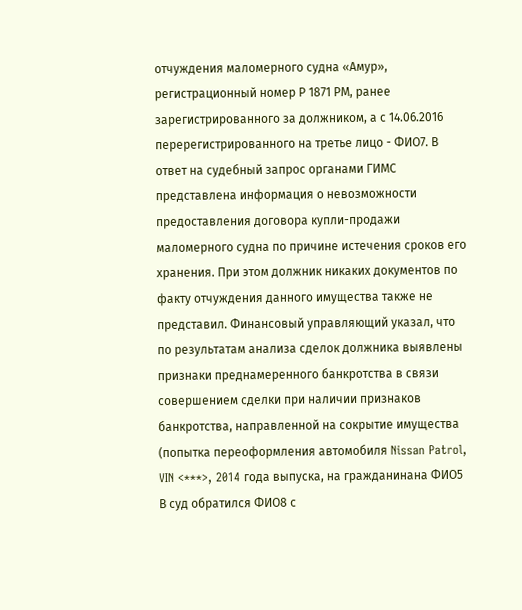отчуждения маломерного судна «Амур», регистрационный номер Р 1871 РМ, ранее зарегистрированного за должником, а с 14.06.2016 перерегистрированного на третье лицо - ФИО7. В ответ на судебный запрос органами ГИМС представлена информация о невозможности предоставления договора купли-продажи маломерного судна по причине истечения сроков его хранения. При этом должник никаких документов по факту отчуждения данного имущества также не представил. Финансовый управляющий указал, что по результатам анализа сделок должника выявлены признаки преднамеренного банкротства в связи совершением сделки при наличии признаков банкротства, направленной на сокрытие имущества (попытка переоформления автомобиля Nissan Patrol, VIN <***>, 2014 года выпуска, на гражданинана ФИО5 В суд обратился ФИО8 с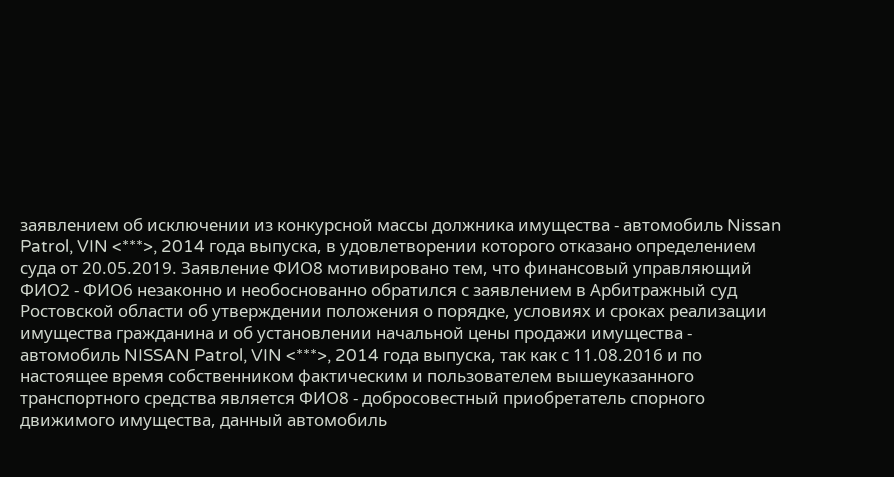заявлением об исключении из конкурсной массы должника имущества - автомобиль Nissan Patrol, VIN <***>, 2014 года выпуска, в удовлетворении которого отказано определением суда от 20.05.2019. Заявление ФИО8 мотивировано тем, что финансовый управляющий ФИО2 - ФИО6 незаконно и необоснованно обратился с заявлением в Арбитражный суд Ростовской области об утверждении положения о порядке, условиях и сроках реализации имущества гражданина и об установлении начальной цены продажи имущества - автомобиль NISSAN Patrol, VIN <***>, 2014 года выпуска, так как с 11.08.2016 и по настоящее время собственником фактическим и пользователем вышеуказанного транспортного средства является ФИО8 - добросовестный приобретатель спорного движимого имущества, данный автомобиль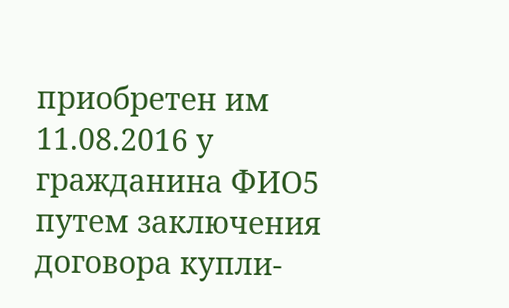приобретен им 11.08.2016 у гражданина ФИО5 путем заключения договора купли-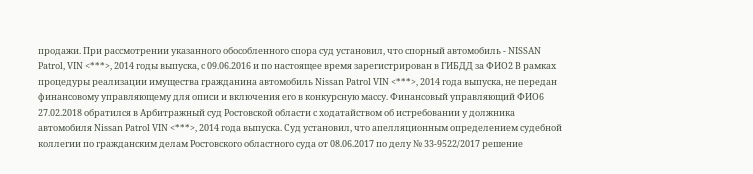продажи. При рассмотрении указанного обособленного спора суд установил, что спорный автомобиль - NISSAN Patrol, VIN <***>, 2014 годы выпуска, с 09.06.2016 и по настоящее время зарегистрирован в ГИБДД за ФИО2 В рамках процедуры реализации имущества гражданина автомобиль Nissan Patrol VIN <***>, 2014 года выпуска, не передан финансовому управляющему для описи и включения его в конкурсную массу. Финансовый управляющий ФИО6 27.02.2018 обратился в Арбитражный суд Ростовской области с ходатайством об истребовании у должника автомобиля Nissan Patrol VIN <***>, 2014 года выпуска. Суд установил, что апелляционным определением судебной коллегии по гражданским делам Ростовского областного суда от 08.06.2017 по делу № 33-9522/2017 решение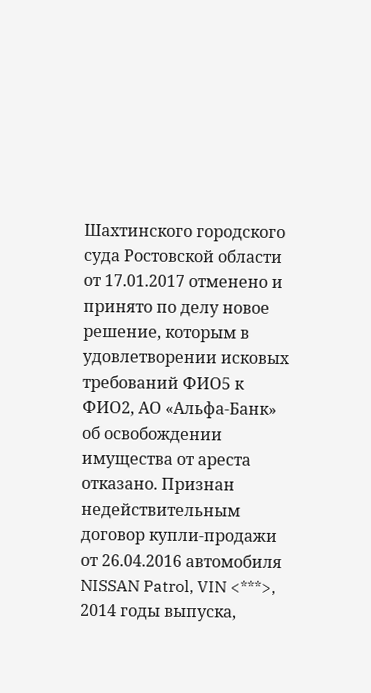Шахтинского городского суда Ростовской области от 17.01.2017 отменено и принято по делу новое решение, которым в удовлетворении исковых требований ФИО5 к ФИО2, АО «Альфа-Банк» об освобождении имущества от ареста отказано. Признан недействительным договор купли-продажи от 26.04.2016 автомобиля NISSAN Patrol, VIN <***>, 2014 годы выпуска,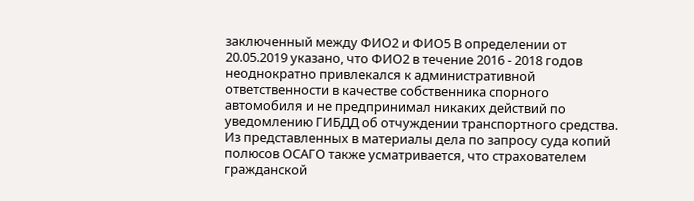заключенный между ФИО2 и ФИО5 В определении от 20.05.2019 указано, что ФИО2 в течение 2016 - 2018 годов неоднократно привлекался к административной ответственности в качестве собственника спорного автомобиля и не предпринимал никаких действий по уведомлению ГИБДД об отчуждении транспортного средства. Из представленных в материалы дела по запросу суда копий полюсов ОСАГО также усматривается, что страхователем гражданской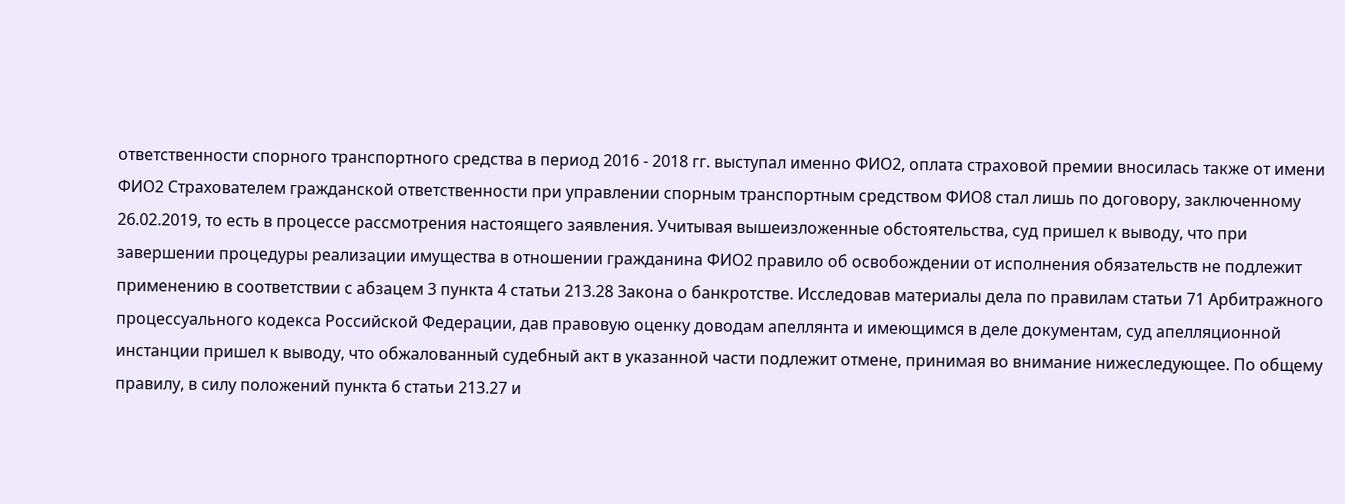ответственности спорного транспортного средства в период 2016 - 2018 гг. выступал именно ФИО2, оплата страховой премии вносилась также от имени ФИО2 Страхователем гражданской ответственности при управлении спорным транспортным средством ФИО8 стал лишь по договору, заключенному 26.02.2019, то есть в процессе рассмотрения настоящего заявления. Учитывая вышеизложенные обстоятельства, суд пришел к выводу, что при завершении процедуры реализации имущества в отношении гражданина ФИО2 правило об освобождении от исполнения обязательств не подлежит применению в соответствии с абзацем 3 пункта 4 статьи 213.28 Закона о банкротстве. Исследовав материалы дела по правилам статьи 71 Арбитражного процессуального кодекса Российской Федерации, дав правовую оценку доводам апеллянта и имеющимся в деле документам, суд апелляционной инстанции пришел к выводу, что обжалованный судебный акт в указанной части подлежит отмене, принимая во внимание нижеследующее. По общему правилу, в силу положений пункта 6 статьи 213.27 и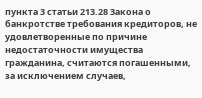пункта 3 статьи 213.28 Закона о банкротстве требования кредиторов, не удовлетворенные по причине недостаточности имущества гражданина, считаются погашенными, за исключением случаев,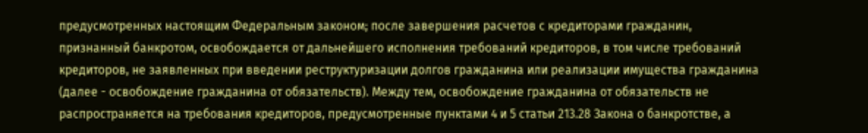предусмотренных настоящим Федеральным законом; после завершения расчетов с кредиторами гражданин, признанный банкротом, освобождается от дальнейшего исполнения требований кредиторов, в том числе требований кредиторов, не заявленных при введении реструктуризации долгов гражданина или реализации имущества гражданина (далее - освобождение гражданина от обязательств). Между тем, освобождение гражданина от обязательств не распространяется на требования кредиторов, предусмотренные пунктами 4 и 5 статьи 213.28 Закона о банкротстве, а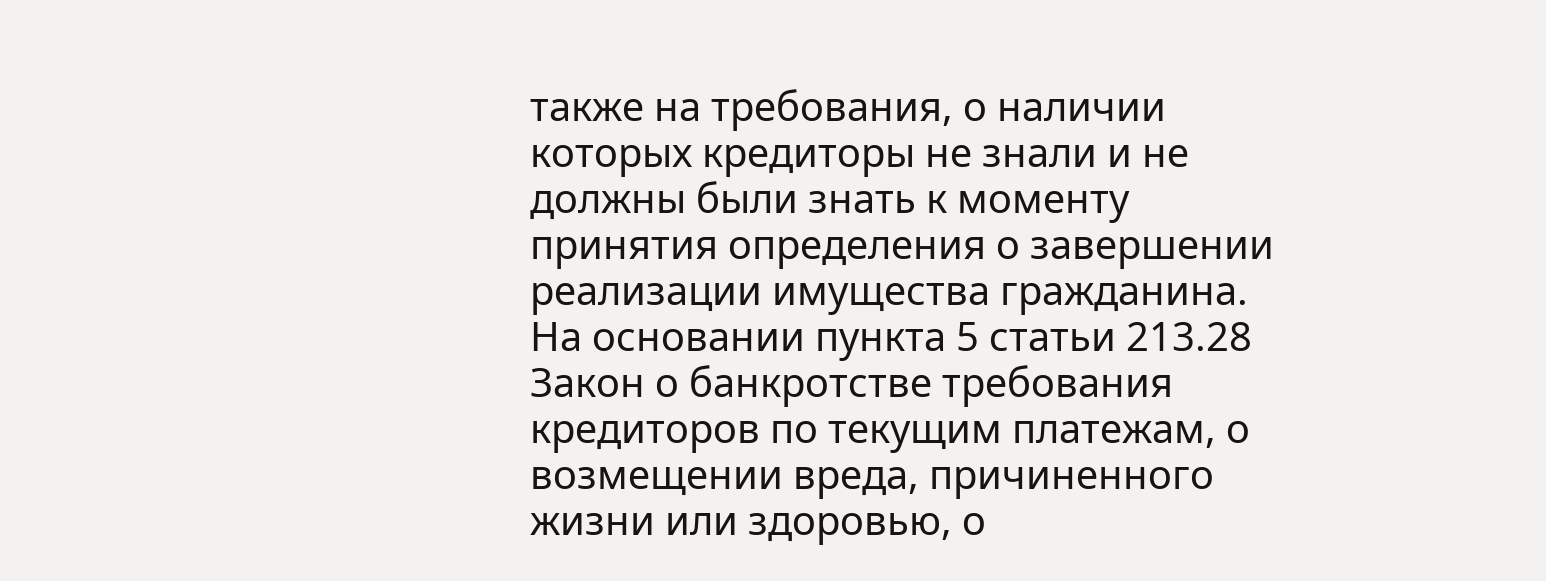также на требования, о наличии которых кредиторы не знали и не должны были знать к моменту принятия определения о завершении реализации имущества гражданина. На основании пункта 5 статьи 213.28 Закон о банкротстве требования кредиторов по текущим платежам, о возмещении вреда, причиненного жизни или здоровью, о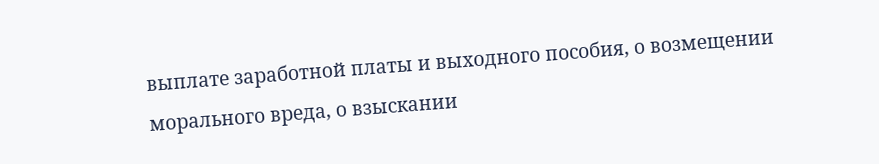выплате заработной платы и выходного пособия, о возмещении морального вреда, о взыскании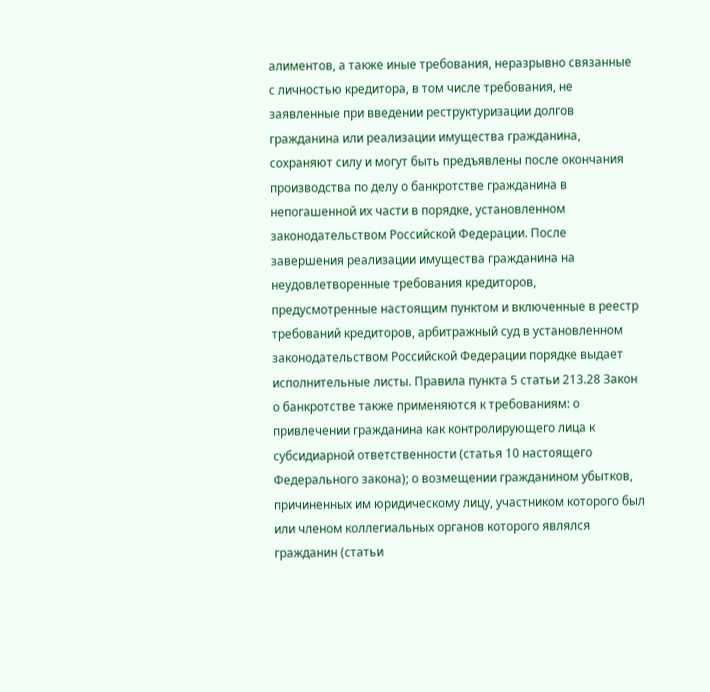алиментов, а также иные требования, неразрывно связанные с личностью кредитора, в том числе требования, не заявленные при введении реструктуризации долгов гражданина или реализации имущества гражданина, сохраняют силу и могут быть предъявлены после окончания производства по делу о банкротстве гражданина в непогашенной их части в порядке, установленном законодательством Российской Федерации. После завершения реализации имущества гражданина на неудовлетворенные требования кредиторов, предусмотренные настоящим пунктом и включенные в реестр требований кредиторов, арбитражный суд в установленном законодательством Российской Федерации порядке выдает исполнительные листы. Правила пункта 5 статьи 213.28 Закон о банкротстве также применяются к требованиям: о привлечении гражданина как контролирующего лица к субсидиарной ответственности (статья 10 настоящего Федерального закона); о возмещении гражданином убытков, причиненных им юридическому лицу, участником которого был или членом коллегиальных органов которого являлся гражданин (статьи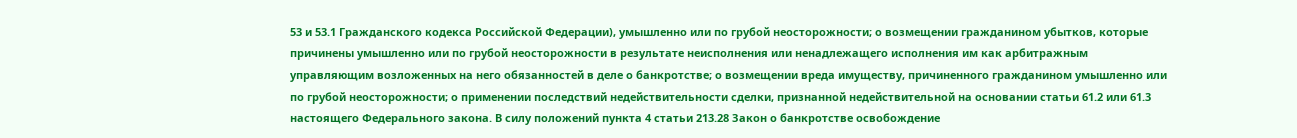53 и 53.1 Гражданского кодекса Российской Федерации), умышленно или по грубой неосторожности; о возмещении гражданином убытков, которые причинены умышленно или по грубой неосторожности в результате неисполнения или ненадлежащего исполнения им как арбитражным управляющим возложенных на него обязанностей в деле о банкротстве; о возмещении вреда имуществу, причиненного гражданином умышленно или по грубой неосторожности; о применении последствий недействительности сделки, признанной недействительной на основании статьи 61.2 или 61.3 настоящего Федерального закона. В силу положений пункта 4 статьи 213.28 Закон о банкротстве освобождение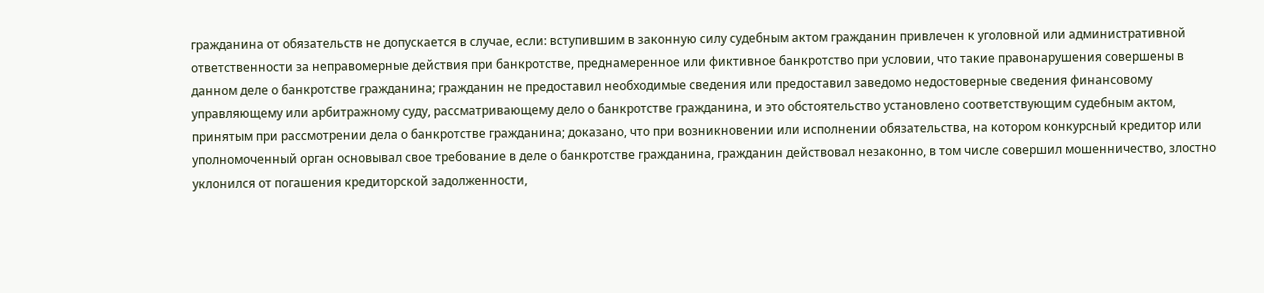гражданина от обязательств не допускается в случае, если: вступившим в законную силу судебным актом гражданин привлечен к уголовной или административной ответственности за неправомерные действия при банкротстве, преднамеренное или фиктивное банкротство при условии, что такие правонарушения совершены в данном деле о банкротстве гражданина; гражданин не предоставил необходимые сведения или предоставил заведомо недостоверные сведения финансовому управляющему или арбитражному суду, рассматривающему дело о банкротстве гражданина, и это обстоятельство установлено соответствующим судебным актом, принятым при рассмотрении дела о банкротстве гражданина; доказано, что при возникновении или исполнении обязательства, на котором конкурсный кредитор или уполномоченный орган основывал свое требование в деле о банкротстве гражданина, гражданин действовал незаконно, в том числе совершил мошенничество, злостно уклонился от погашения кредиторской задолженности,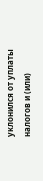уклонился от уплаты налогов и (или)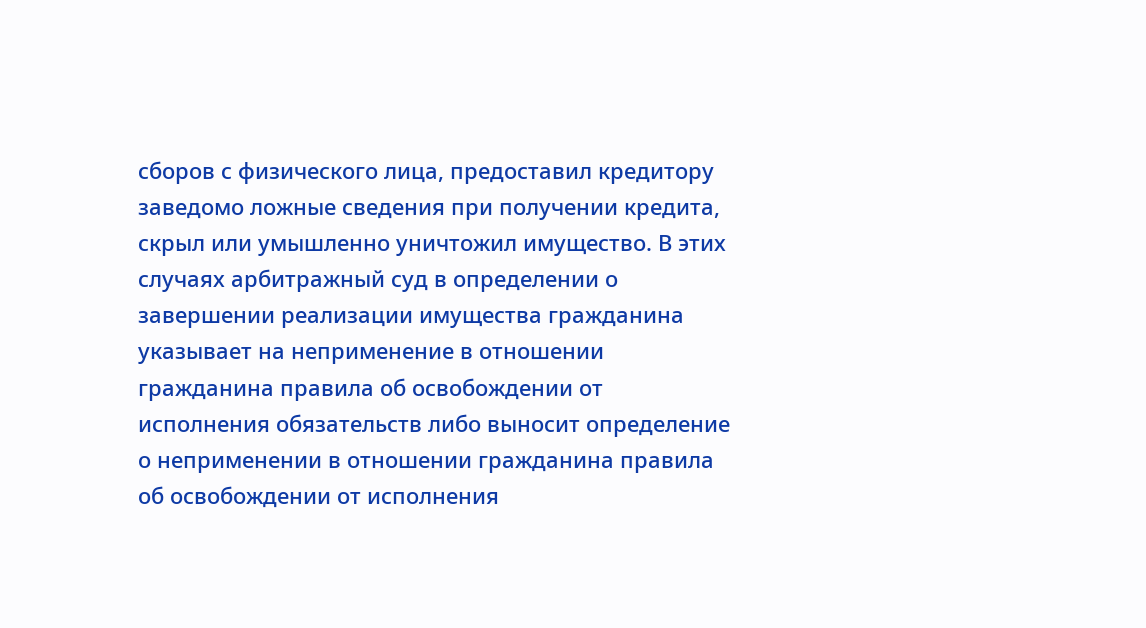сборов с физического лица, предоставил кредитору заведомо ложные сведения при получении кредита, скрыл или умышленно уничтожил имущество. В этих случаях арбитражный суд в определении о завершении реализации имущества гражданина указывает на неприменение в отношении гражданина правила об освобождении от исполнения обязательств либо выносит определение о неприменении в отношении гражданина правила об освобождении от исполнения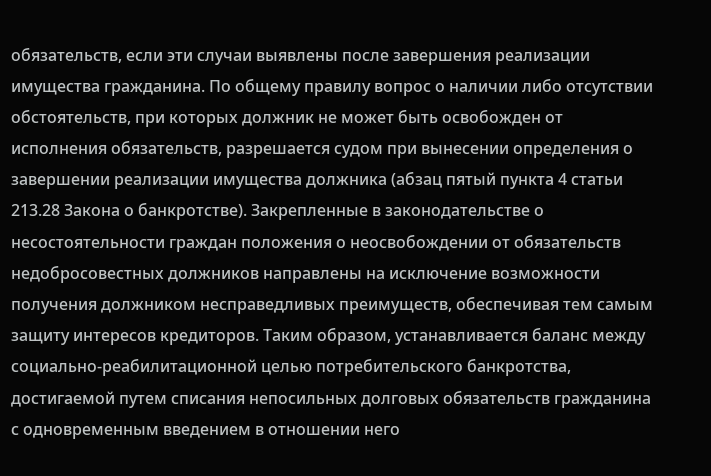обязательств, если эти случаи выявлены после завершения реализации имущества гражданина. По общему правилу вопрос о наличии либо отсутствии обстоятельств, при которых должник не может быть освобожден от исполнения обязательств, разрешается судом при вынесении определения о завершении реализации имущества должника (абзац пятый пункта 4 статьи 213.28 Закона о банкротстве). Закрепленные в законодательстве о несостоятельности граждан положения о неосвобождении от обязательств недобросовестных должников направлены на исключение возможности получения должником несправедливых преимуществ, обеспечивая тем самым защиту интересов кредиторов. Таким образом, устанавливается баланс между социально-реабилитационной целью потребительского банкротства, достигаемой путем списания непосильных долговых обязательств гражданина с одновременным введением в отношении него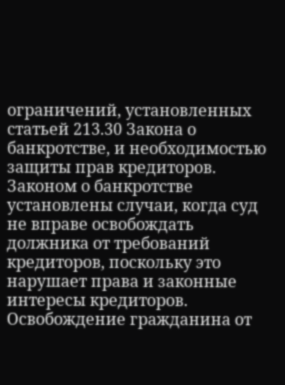ограничений, установленных статьей 213.30 Закона о банкротстве, и необходимостью защиты прав кредиторов. Законом о банкротстве установлены случаи, когда суд не вправе освобождать должника от требований кредиторов, поскольку это нарушает права и законные интересы кредиторов. Освобождение гражданина от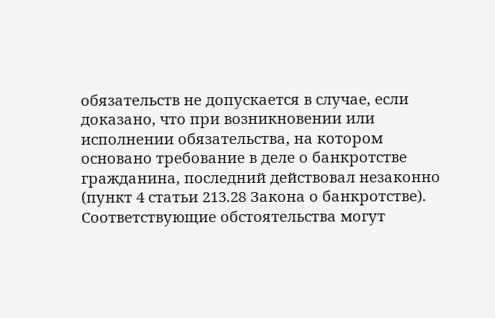обязательств не допускается в случае, если доказано, что при возникновении или исполнении обязательства, на котором основано требование в деле о банкротстве гражданина, последний действовал незаконно (пункт 4 статьи 213.28 Закона о банкротстве). Соответствующие обстоятельства могут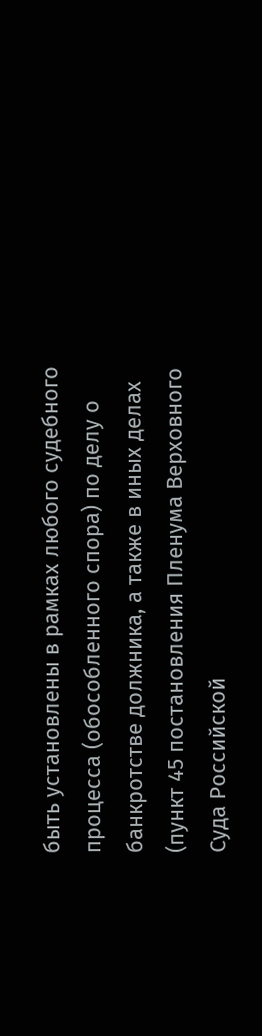быть установлены в рамках любого судебного процесса (обособленного спора) по делу о банкротстве должника, а также в иных делах (пункт 45 постановления Пленума Верховного Суда Российской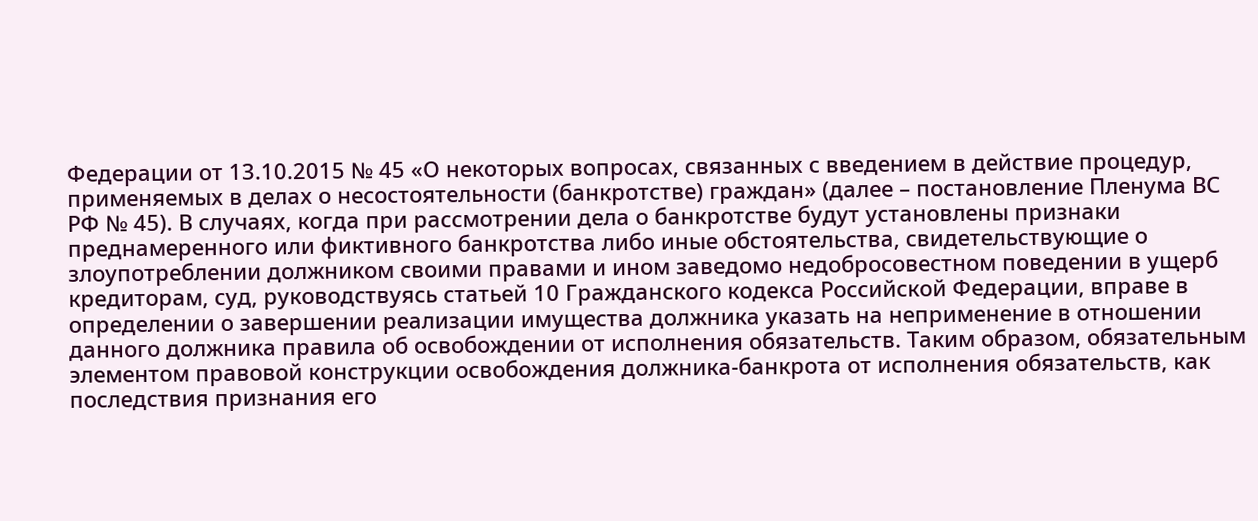Федерации от 13.10.2015 № 45 «О некоторых вопросах, связанных с введением в действие процедур, применяемых в делах о несостоятельности (банкротстве) граждан» (далее – постановление Пленума ВС РФ № 45). В случаях, когда при рассмотрении дела о банкротстве будут установлены признаки преднамеренного или фиктивного банкротства либо иные обстоятельства, свидетельствующие о злоупотреблении должником своими правами и ином заведомо недобросовестном поведении в ущерб кредиторам, суд, руководствуясь статьей 10 Гражданского кодекса Российской Федерации, вправе в определении о завершении реализации имущества должника указать на неприменение в отношении данного должника правила об освобождении от исполнения обязательств. Таким образом, обязательным элементом правовой конструкции освобождения должника-банкрота от исполнения обязательств, как последствия признания его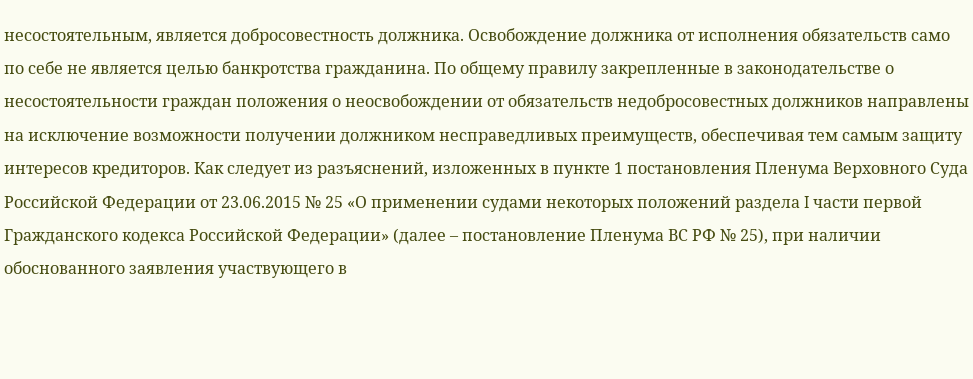несостоятельным, является добросовестность должника. Освобождение должника от исполнения обязательств само по себе не является целью банкротства гражданина. По общему правилу закрепленные в законодательстве о несостоятельности граждан положения о неосвобождении от обязательств недобросовестных должников направлены на исключение возможности получении должником несправедливых преимуществ, обеспечивая тем самым защиту интересов кредиторов. Как следует из разъяснений, изложенных в пункте 1 постановления Пленума Верховного Суда Российской Федерации от 23.06.2015 № 25 «О применении судами некоторых положений раздела I части первой Гражданского кодекса Российской Федерации» (далее – постановление Пленума ВС РФ № 25), при наличии обоснованного заявления участвующего в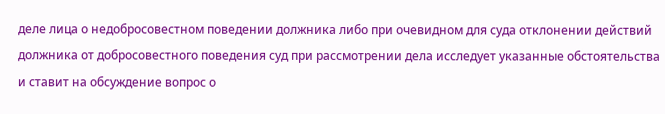деле лица о недобросовестном поведении должника либо при очевидном для суда отклонении действий должника от добросовестного поведения суд при рассмотрении дела исследует указанные обстоятельства и ставит на обсуждение вопрос о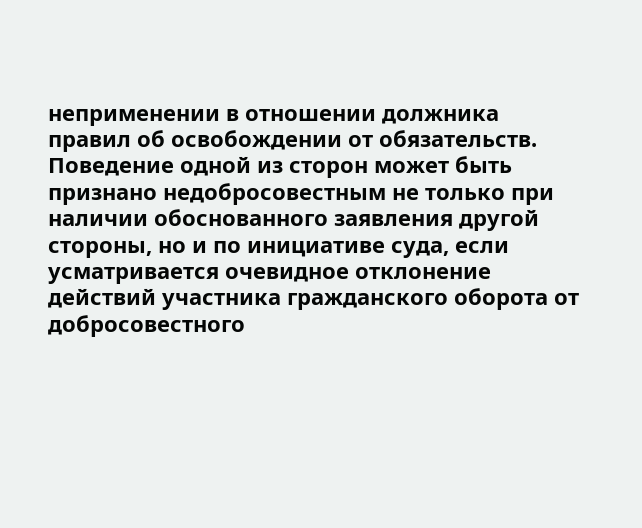неприменении в отношении должника правил об освобождении от обязательств. Поведение одной из сторон может быть признано недобросовестным не только при наличии обоснованного заявления другой стороны, но и по инициативе суда, если усматривается очевидное отклонение действий участника гражданского оборота от добросовестного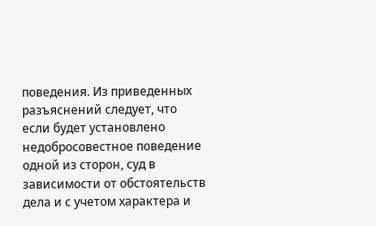поведения. Из приведенных разъяснений следует, что если будет установлено недобросовестное поведение одной из сторон, суд в зависимости от обстоятельств дела и с учетом характера и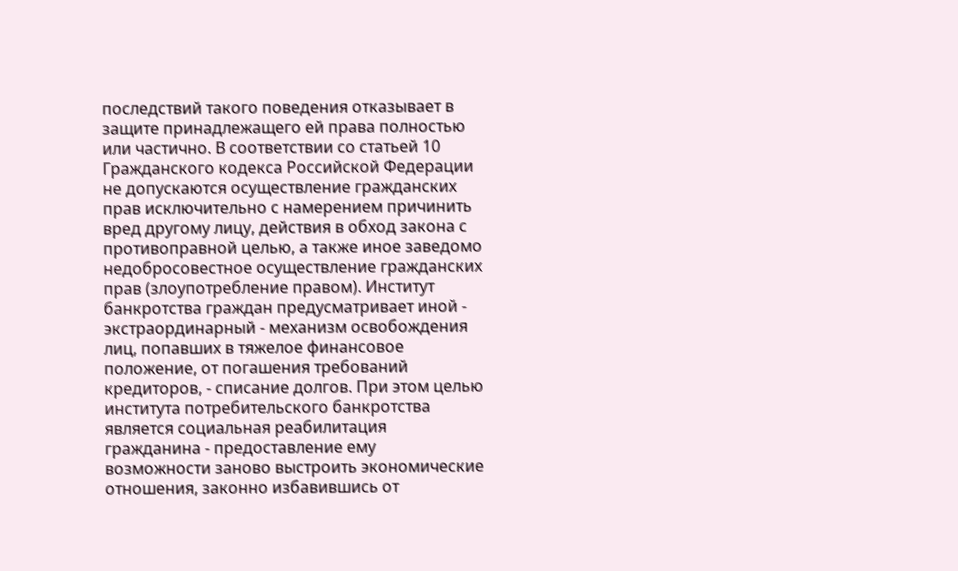последствий такого поведения отказывает в защите принадлежащего ей права полностью или частично. В соответствии со статьей 10 Гражданского кодекса Российской Федерации не допускаются осуществление гражданских прав исключительно с намерением причинить вред другому лицу, действия в обход закона с противоправной целью, а также иное заведомо недобросовестное осуществление гражданских прав (злоупотребление правом). Институт банкротства граждан предусматривает иной - экстраординарный - механизм освобождения лиц, попавших в тяжелое финансовое положение, от погашения требований кредиторов, - списание долгов. При этом целью института потребительского банкротства является социальная реабилитация гражданина - предоставление ему возможности заново выстроить экономические отношения, законно избавившись от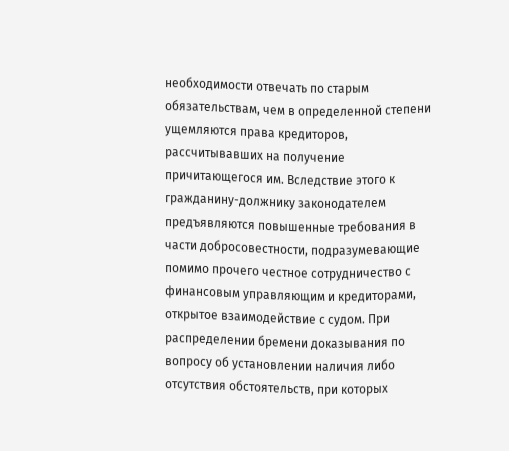необходимости отвечать по старым обязательствам, чем в определенной степени ущемляются права кредиторов, рассчитывавших на получение причитающегося им. Вследствие этого к гражданину-должнику законодателем предъявляются повышенные требования в части добросовестности, подразумевающие помимо прочего честное сотрудничество с финансовым управляющим и кредиторами, открытое взаимодействие с судом. При распределении бремени доказывания по вопросу об установлении наличия либо отсутствия обстоятельств, при которых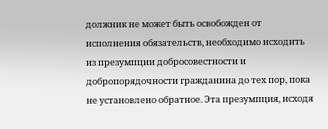должник не может быть освобожден от исполнения обязательств, необходимо исходить из презумпции добросовестности и добропорядочности гражданина до тех пор, пока не установлено обратное. Эта презумпция, исходя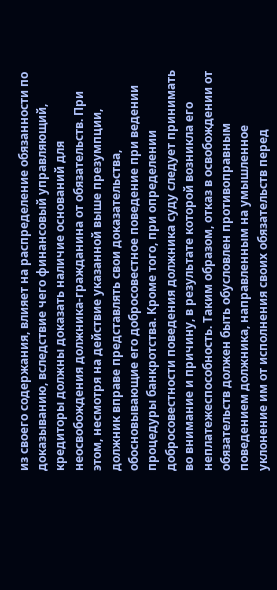из своего содержания, влияет на распределение обязанности по доказыванию, вследствие чего финансовый управляющий, кредиторы должны доказать наличие оснований для неосвобождения должника-гражданина от обязательств. При этом, несмотря на действие указанной выше презумпции, должник вправе представлять свои доказательства, обосновывающие его добросовестное поведение при ведении процедуры банкротства. Кроме того, при определении добросовестности поведения должника суду следует принимать во внимание и причину, в результате которой возникла его неплатежеспособность. Таким образом, отказ в освобождении от обязательств должен быть обусловлен противоправным поведением должника, направленным на умышленное уклонение им от исполнения своих обязательств перед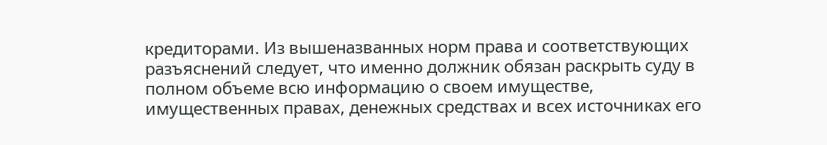кредиторами. Из вышеназванных норм права и соответствующих разъяснений следует, что именно должник обязан раскрыть суду в полном объеме всю информацию о своем имуществе, имущественных правах, денежных средствах и всех источниках его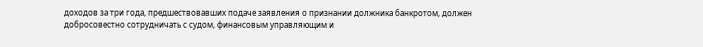доходов за три года, предшествовавших подаче заявления о признании должника банкротом, должен добросовестно сотрудничать с судом, финансовым управляющим и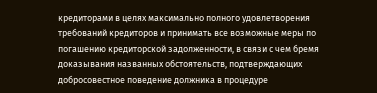кредиторами в целях максимально полного удовлетворения требований кредиторов и принимать все возможные меры по погашению кредиторской задолженности, в связи с чем бремя доказывания названных обстоятельств, подтверждающих добросовестное поведение должника в процедуре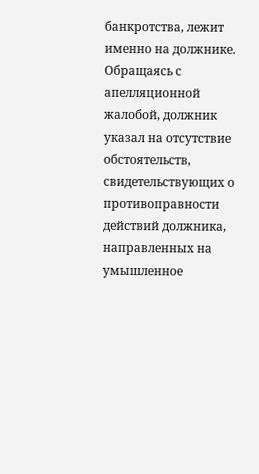банкротства, лежит именно на должнике. Обращаясь с апелляционной жалобой, должник указал на отсутствие обстоятельств, свидетельствующих о противоправности действий должника, направленных на умышленное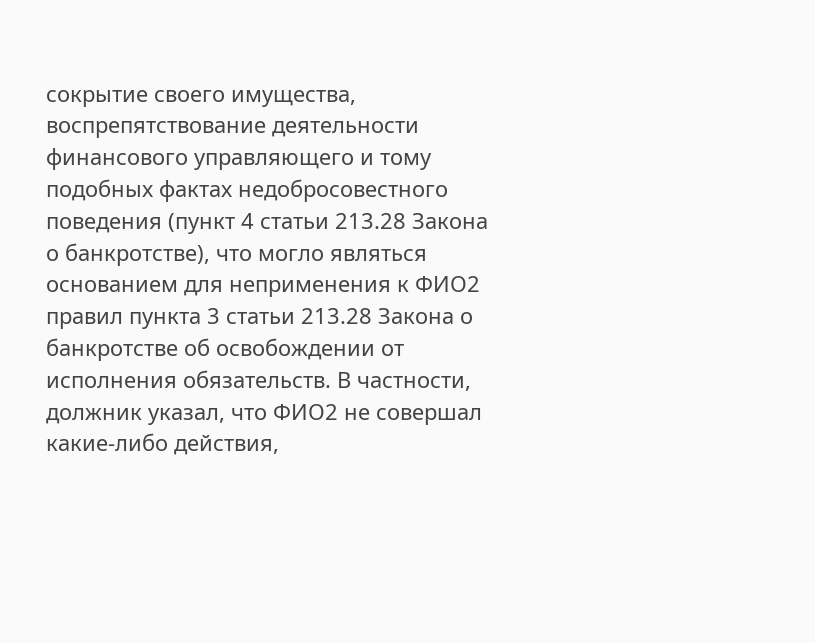сокрытие своего имущества, воспрепятствование деятельности финансового управляющего и тому подобных фактах недобросовестного поведения (пункт 4 статьи 213.28 Закона о банкротстве), что могло являться основанием для неприменения к ФИО2 правил пункта 3 статьи 213.28 Закона о банкротстве об освобождении от исполнения обязательств. В частности, должник указал, что ФИО2 не совершал какие-либо действия,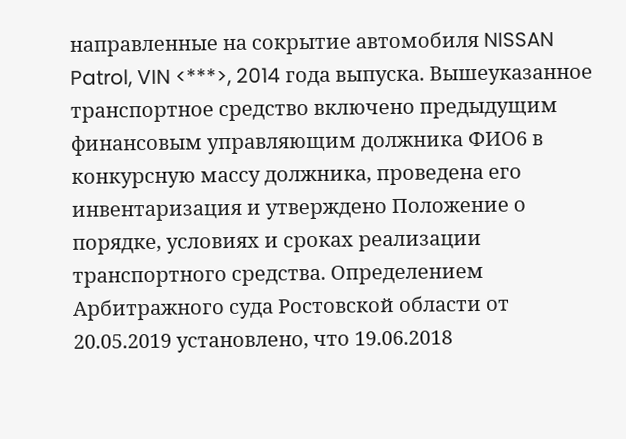направленные на сокрытие автомобиля NISSAN Patrol, VIN <***>, 2014 года выпуска. Вышеуказанное транспортное средство включено предыдущим финансовым управляющим должника ФИО6 в конкурсную массу должника, проведена его инвентаризация и утверждено Положение о порядке, условиях и сроках реализации транспортного средства. Определением Арбитражного суда Ростовской области от 20.05.2019 установлено, что 19.06.2018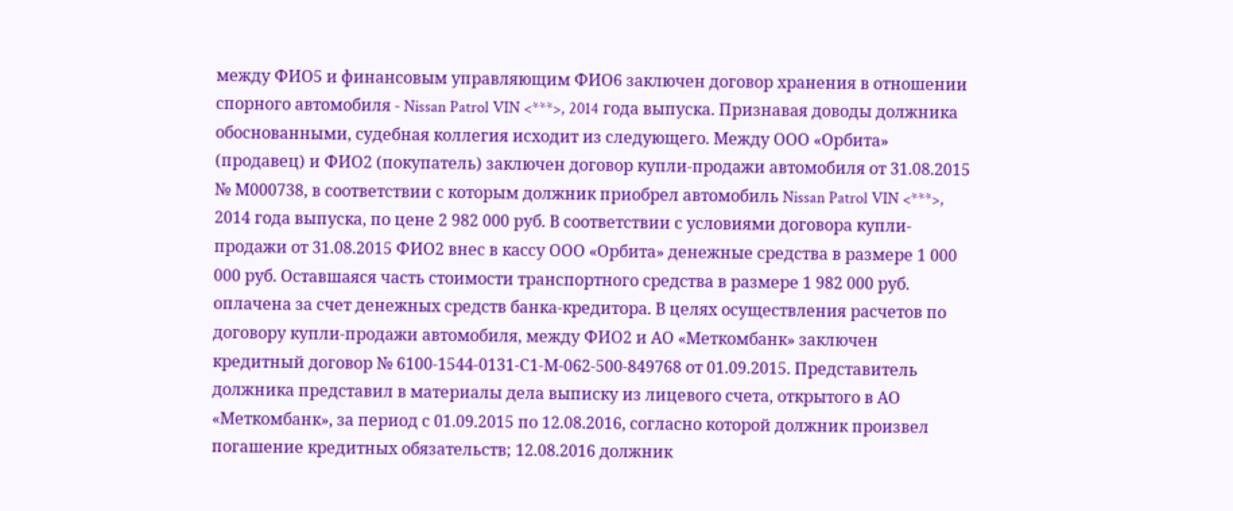между ФИО5 и финансовым управляющим ФИО6 заключен договор хранения в отношении спорного автомобиля - Nissan Patrol VIN <***>, 2014 года выпуска. Признавая доводы должника обоснованными, судебная коллегия исходит из следующего. Между ООО «Орбита» (продавец) и ФИО2 (покупатель) заключен договор купли-продажи автомобиля от 31.08.2015 № М000738, в соответствии с которым должник приобрел автомобиль Nissan Patrol VIN <***>, 2014 года выпуска, по цене 2 982 000 руб. В соответствии с условиями договора купли-продажи от 31.08.2015 ФИО2 внес в кассу ООО «Орбита» денежные средства в размере 1 000 000 руб. Оставшаяся часть стоимости транспортного средства в размере 1 982 000 руб. оплачена за счет денежных средств банка-кредитора. В целях осуществления расчетов по договору купли-продажи автомобиля, между ФИО2 и АО «Меткомбанк» заключен кредитный договор № 6100-1544-0131-С1-М-062-500-849768 от 01.09.2015. Представитель должника представил в материалы дела выписку из лицевого счета, открытого в АО «Меткомбанк», за период с 01.09.2015 по 12.08.2016, согласно которой должник произвел погашение кредитных обязательств; 12.08.2016 должник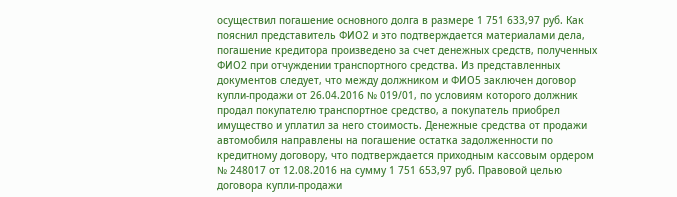осуществил погашение основного долга в размере 1 751 633,97 руб. Как пояснил представитель ФИО2 и это подтверждается материалами дела, погашение кредитора произведено за счет денежных средств, полученных ФИО2 при отчуждении транспортного средства. Из представленных документов следует, что между должником и ФИО5 заключен договор купли-продажи от 26.04.2016 № 019/01, по условиям которого должник продал покупателю транспортное средство, а покупатель приобрел имущество и уплатил за него стоимость. Денежные средства от продажи автомобиля направлены на погашение остатка задолженности по кредитному договору, что подтверждается приходным кассовым ордером № 248017 от 12.08.2016 на сумму 1 751 653,97 руб. Правовой целью договора купли-продажи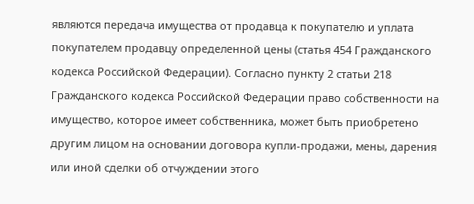являются передача имущества от продавца к покупателю и уплата покупателем продавцу определенной цены (статья 454 Гражданского кодекса Российской Федерации). Согласно пункту 2 статьи 218 Гражданского кодекса Российской Федерации право собственности на имущество, которое имеет собственника, может быть приобретено другим лицом на основании договора купли-продажи, мены, дарения или иной сделки об отчуждении этого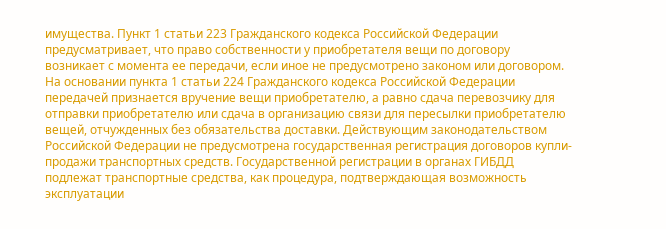имущества. Пункт 1 статьи 223 Гражданского кодекса Российской Федерации предусматривает, что право собственности у приобретателя вещи по договору возникает с момента ее передачи, если иное не предусмотрено законом или договором. На основании пункта 1 статьи 224 Гражданского кодекса Российской Федерации передачей признается вручение вещи приобретателю, а равно сдача перевозчику для отправки приобретателю или сдача в организацию связи для пересылки приобретателю вещей, отчужденных без обязательства доставки. Действующим законодательством Российской Федерации не предусмотрена государственная регистрация договоров купли-продажи транспортных средств. Государственной регистрации в органах ГИБДД подлежат транспортные средства, как процедура, подтверждающая возможность эксплуатации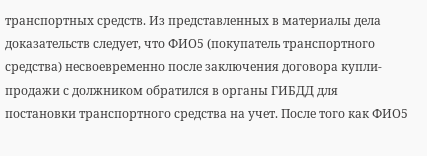транспортных средств. Из представленных в материалы дела доказательств следует, что ФИО5 (покупатель транспортного средства) несвоевременно после заключения договора купли-продажи с должником обратился в органы ГИБДД для постановки транспортного средства на учет. После того как ФИО5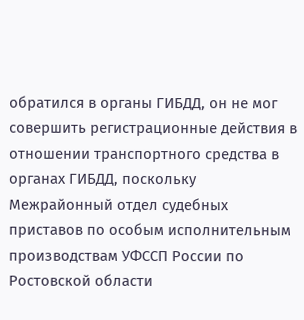обратился в органы ГИБДД, он не мог совершить регистрационные действия в отношении транспортного средства в органах ГИБДД, поскольку Межрайонный отдел судебных приставов по особым исполнительным производствам УФССП России по Ростовской области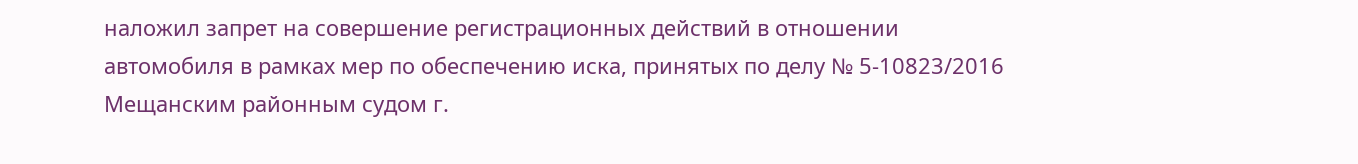наложил запрет на совершение регистрационных действий в отношении автомобиля в рамках мер по обеспечению иска, принятых по делу № 5-10823/2016 Мещанским районным судом г.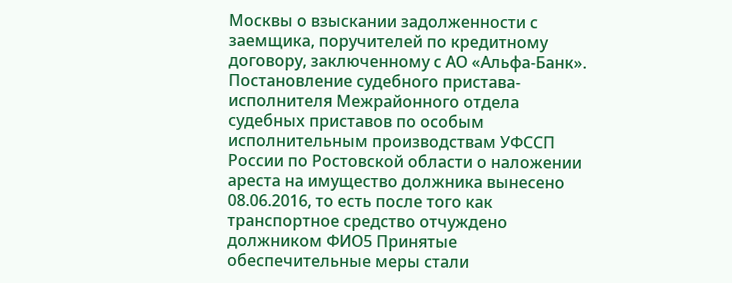Москвы о взыскании задолженности с заемщика, поручителей по кредитному договору, заключенному с АО «Альфа-Банк». Постановление судебного пристава-исполнителя Межрайонного отдела судебных приставов по особым исполнительным производствам УФССП России по Ростовской области о наложении ареста на имущество должника вынесено 08.06.2016, то есть после того как транспортное средство отчуждено должником ФИО5 Принятые обеспечительные меры стали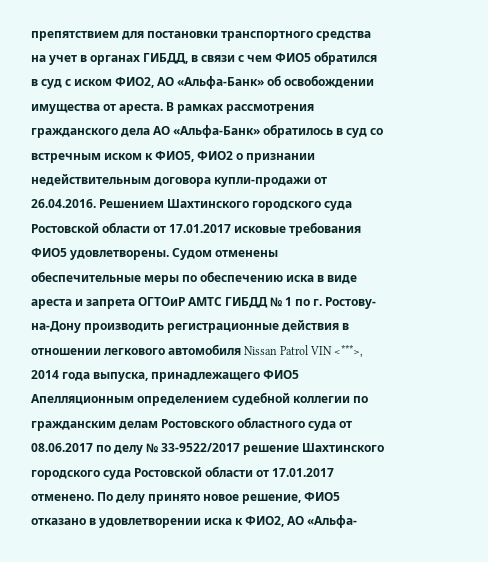препятствием для постановки транспортного средства на учет в органах ГИБДД, в связи с чем ФИО5 обратился в суд с иском ФИО2, АО «Альфа-Банк» об освобождении имущества от ареста. В рамках рассмотрения гражданского дела АО «Альфа-Банк» обратилось в суд со встречным иском к ФИО5, ФИО2 о признании недействительным договора купли-продажи от 26.04.2016. Решением Шахтинского городского суда Ростовской области от 17.01.2017 исковые требования ФИО5 удовлетворены. Судом отменены обеспечительные меры по обеспечению иска в виде ареста и запрета ОГТОиР АМТС ГИБДД № 1 по г. Ростову-на-Дону производить регистрационные действия в отношении легкового автомобиля Nissan Patrol VIN <***>, 2014 года выпуска, принадлежащего ФИО5 Апелляционным определением судебной коллегии по гражданским делам Ростовского областного суда от 08.06.2017 по делу № 33-9522/2017 решение Шахтинского городского суда Ростовской области от 17.01.2017 отменено. По делу принято новое решение, ФИО5 отказано в удовлетворении иска к ФИО2, АО «Альфа-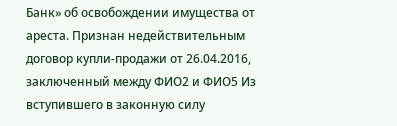Банк» об освобождении имущества от ареста. Признан недействительным договор купли-продажи от 26.04.2016, заключенный между ФИО2 и ФИО5 Из вступившего в законную силу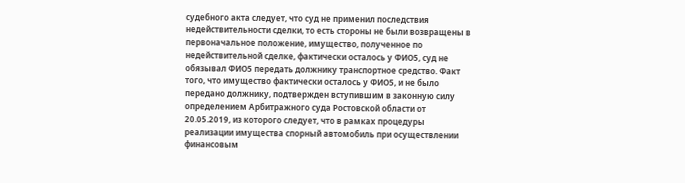судебного акта следует, что суд не применил последствия недействительности сделки, то есть стороны не были возвращены в первоначальное положение, имущество, полученное по недействительной сделке, фактически осталось у ФИО5, суд не обязывал ФИО5 передать должнику транспортное средство. Факт того, что имущество фактически осталось у ФИО5, и не было передано должнику, подтвержден вступившим в законную силу определением Арбитражного суда Ростовской области от 20.05.2019, из которого следует, что в рамках процедуры реализации имущества спорный автомобиль при осуществлении финансовым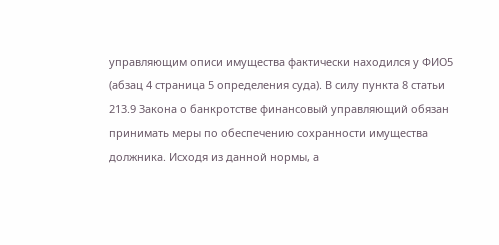управляющим описи имущества фактически находился у ФИО5 (абзац 4 страница 5 определения суда). В силу пункта 8 статьи 213.9 Закона о банкротстве финансовый управляющий обязан принимать меры по обеспечению сохранности имущества должника. Исходя из данной нормы, а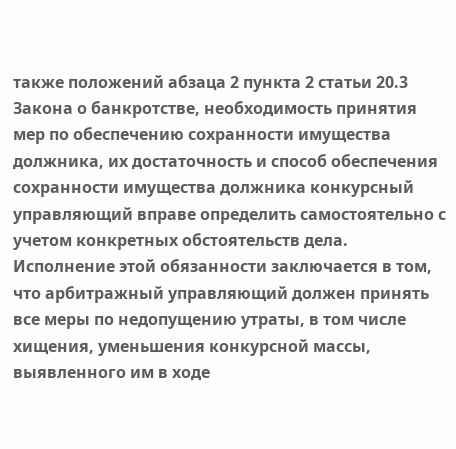также положений абзаца 2 пункта 2 статьи 20.3 Закона о банкротстве, необходимость принятия мер по обеспечению сохранности имущества должника, их достаточность и способ обеспечения сохранности имущества должника конкурсный управляющий вправе определить самостоятельно с учетом конкретных обстоятельств дела. Исполнение этой обязанности заключается в том, что арбитражный управляющий должен принять все меры по недопущению утраты, в том числе хищения, уменьшения конкурсной массы, выявленного им в ходе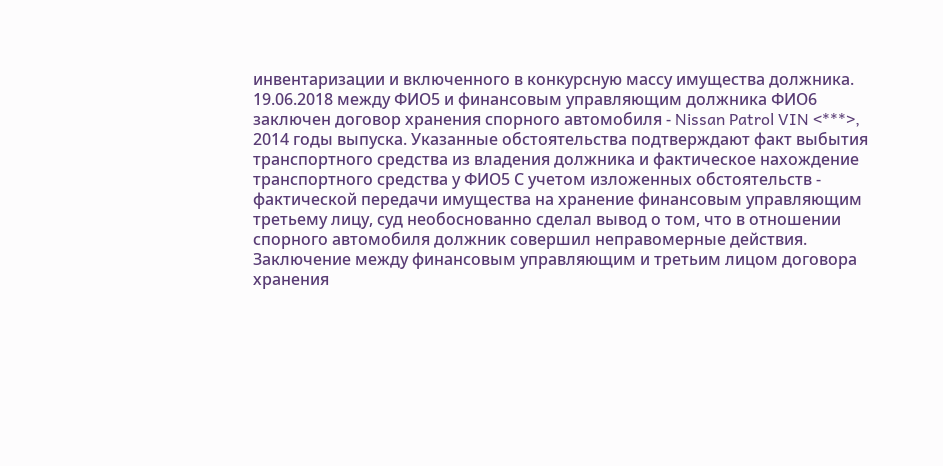инвентаризации и включенного в конкурсную массу имущества должника. 19.06.2018 между ФИО5 и финансовым управляющим должника ФИО6 заключен договор хранения спорного автомобиля - Nissan Patrol VIN <***>, 2014 годы выпуска. Указанные обстоятельства подтверждают факт выбытия транспортного средства из владения должника и фактическое нахождение транспортного средства у ФИО5 С учетом изложенных обстоятельств - фактической передачи имущества на хранение финансовым управляющим третьему лицу, суд необоснованно сделал вывод о том, что в отношении спорного автомобиля должник совершил неправомерные действия. Заключение между финансовым управляющим и третьим лицом договора хранения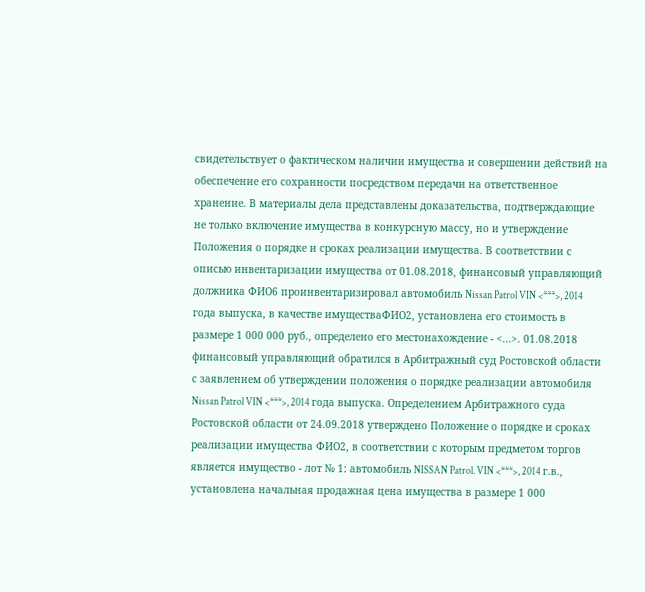свидетельствует о фактическом наличии имущества и совершении действий на обеспечение его сохранности посредством передачи на ответственное хранение. В материалы дела представлены доказательства, подтверждающие не только включение имущества в конкурсную массу, но и утверждение Положения о порядке и сроках реализации имущества. В соответствии с описью инвентаризации имущества от 01.08.2018, финансовый управляющий должника ФИО6 проинвентаризировал автомобиль Nissan Patrol VIN <***>, 2014 года выпуска, в качестве имуществаФИО2, установлена его стоимость в размере 1 000 000 руб., определено его местонахождение - <...>. 01.08.2018 финансовый управляющий обратился в Арбитражный суд Ростовской области с заявлением об утверждении положения о порядке реализации автомобиля Nissan Patrol VIN <***>, 2014 года выпуска. Определением Арбитражного суда Ростовской области от 24.09.2018 утверждено Положение о порядке и сроках реализации имущества ФИО2, в соответствии с которым предметом торгов является имущество - лот № 1: автомобиль NISSAN Patrol. VIN <***>, 2014 г.в., установлена начальная продажная цена имущества в размере 1 000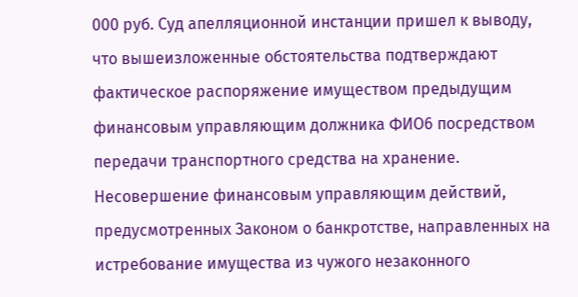000 руб. Суд апелляционной инстанции пришел к выводу, что вышеизложенные обстоятельства подтверждают фактическое распоряжение имуществом предыдущим финансовым управляющим должника ФИО6 посредством передачи транспортного средства на хранение. Несовершение финансовым управляющим действий, предусмотренных Законом о банкротстве, направленных на истребование имущества из чужого незаконного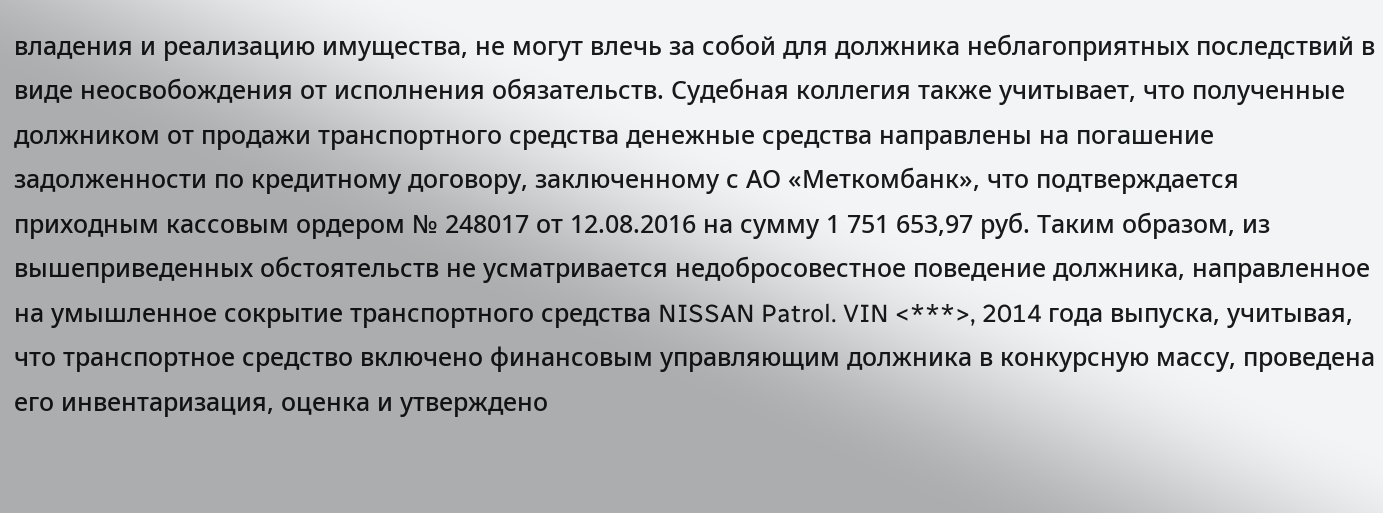владения и реализацию имущества, не могут влечь за собой для должника неблагоприятных последствий в виде неосвобождения от исполнения обязательств. Судебная коллегия также учитывает, что полученные должником от продажи транспортного средства денежные средства направлены на погашение задолженности по кредитному договору, заключенному с АО «Меткомбанк», что подтверждается приходным кассовым ордером № 248017 от 12.08.2016 на сумму 1 751 653,97 руб. Таким образом, из вышеприведенных обстоятельств не усматривается недобросовестное поведение должника, направленное на умышленное сокрытие транспортного средства NISSAN Patrol. VIN <***>, 2014 года выпуска, учитывая, что транспортное средство включено финансовым управляющим должника в конкурсную массу, проведена его инвентаризация, оценка и утверждено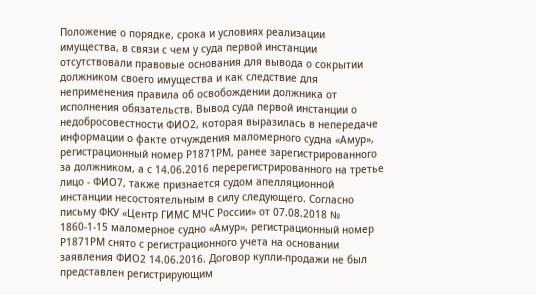Положение о порядке, срока и условиях реализации имущества, в связи с чем у суда первой инстанции отсутствовали правовые основания для вывода о сокрытии должником своего имущества и как следствие для неприменения правила об освобождении должника от исполнения обязательств. Вывод суда первой инстанции о недобросовестности ФИО2, которая выразилась в непередаче информации о факте отчуждения маломерного судна «Амур», регистрационный номер Р1871РМ, ранее зарегистрированного за должником, а с 14.06.2016 перерегистрированного на третье лицо - ФИО7, также признается судом апелляционной инстанции несостоятельным в силу следующего. Согласно письму ФКУ «Центр ГИМС МЧС России» от 07.08.2018 № 1860-1-15 маломерное судно «Амур», регистрационный номер Р1871РМ снято с регистрационного учета на основании заявления ФИО2 14.06.2016. Договор купли-продажи не был представлен регистрирующим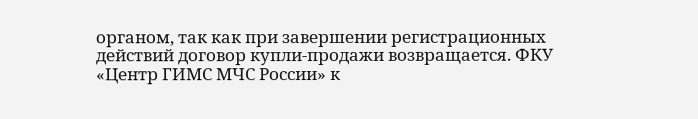органом, так как при завершении регистрационных действий договор купли-продажи возвращается. ФКУ «Центр ГИМС МЧС России» к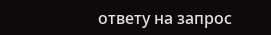ответу на запрос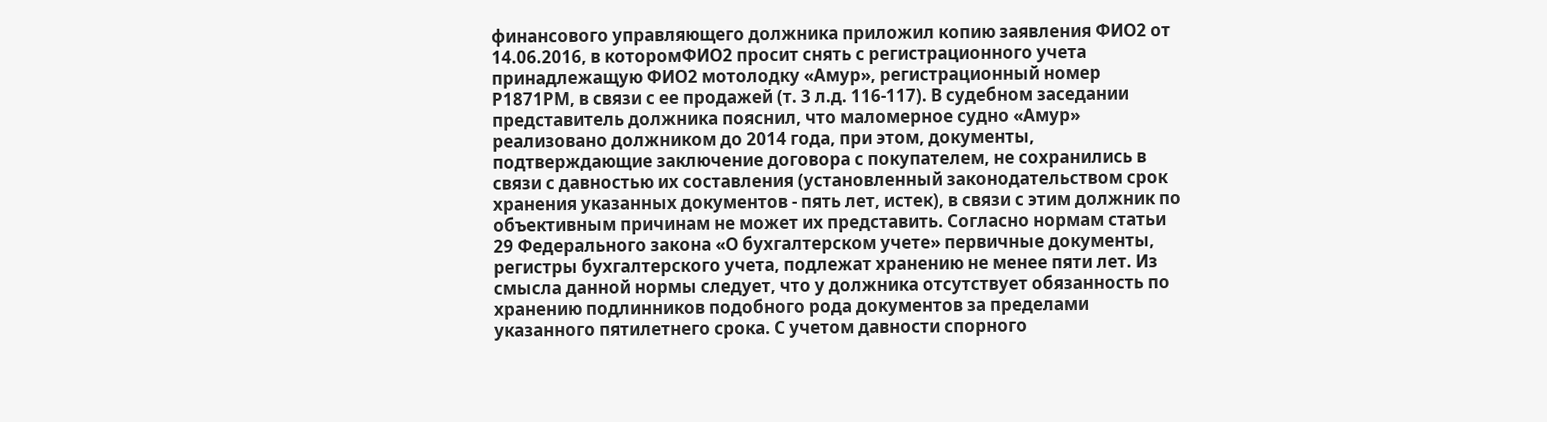финансового управляющего должника приложил копию заявления ФИО2 от 14.06.2016, в которомФИО2 просит снять с регистрационного учета принадлежащую ФИО2 мотолодку «Амур», регистрационный номер Р1871РМ, в связи с ее продажей (т. 3 л.д. 116-117). В судебном заседании представитель должника пояснил, что маломерное судно «Амур» реализовано должником до 2014 года, при этом, документы, подтверждающие заключение договора с покупателем, не сохранились в связи с давностью их составления (установленный законодательством срок хранения указанных документов - пять лет, истек), в связи с этим должник по объективным причинам не может их представить. Согласно нормам статьи 29 Федерального закона «О бухгалтерском учете» первичные документы, регистры бухгалтерского учета, подлежат хранению не менее пяти лет. Из смысла данной нормы следует, что у должника отсутствует обязанность по хранению подлинников подобного рода документов за пределами указанного пятилетнего срока. С учетом давности спорного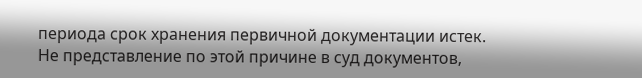периода срок хранения первичной документации истек. Не представление по этой причине в суд документов,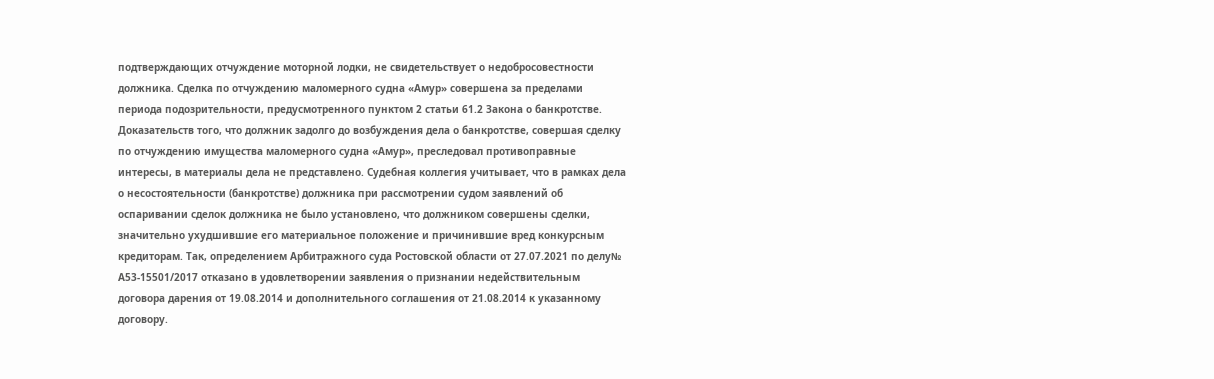подтверждающих отчуждение моторной лодки, не свидетельствует о недобросовестности должника. Сделка по отчуждению маломерного судна «Амур» совершена за пределами периода подозрительности, предусмотренного пунктом 2 статьи 61.2 Закона о банкротстве. Доказательств того, что должник задолго до возбуждения дела о банкротстве, совершая сделку по отчуждению имущества маломерного судна «Амур», преследовал противоправные интересы, в материалы дела не представлено. Судебная коллегия учитывает, что в рамках дела о несостоятельности (банкротстве) должника при рассмотрении судом заявлений об оспаривании сделок должника не было установлено, что должником совершены сделки, значительно ухудшившие его материальное положение и причинившие вред конкурсным кредиторам. Так, определением Арбитражного суда Ростовской области от 27.07.2021 по делу№ А53-15501/2017 отказано в удовлетворении заявления о признании недействительным договора дарения от 19.08.2014 и дополнительного соглашения от 21.08.2014 к указанному договору.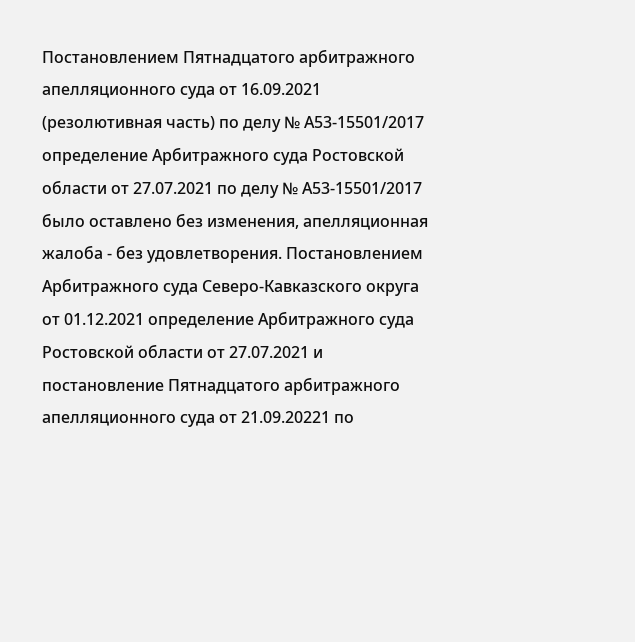Постановлением Пятнадцатого арбитражного апелляционного суда от 16.09.2021 (резолютивная часть) по делу № А53-15501/2017 определение Арбитражного суда Ростовской области от 27.07.2021 по делу № А53-15501/2017 было оставлено без изменения, апелляционная жалоба - без удовлетворения. Постановлением Арбитражного суда Северо-Кавказского округа от 01.12.2021 определение Арбитражного суда Ростовской области от 27.07.2021 и постановление Пятнадцатого арбитражного апелляционного суда от 21.09.20221 по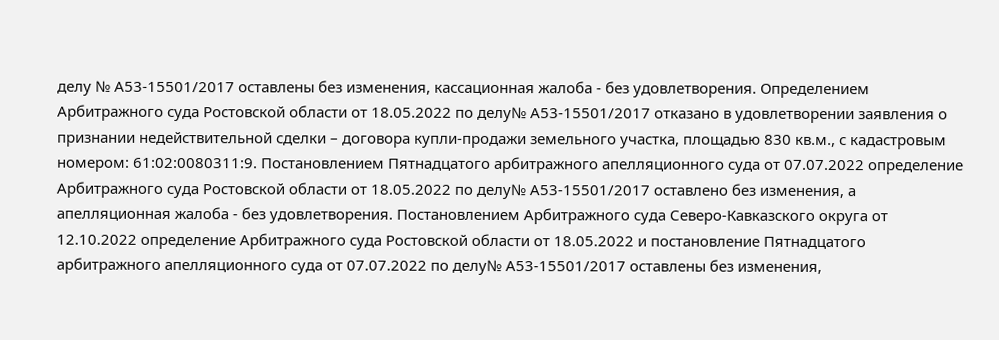делу № А53-15501/2017 оставлены без изменения, кассационная жалоба - без удовлетворения. Определением Арбитражного суда Ростовской области от 18.05.2022 по делу№ А53-15501/2017 отказано в удовлетворении заявления о признании недействительной сделки – договора купли-продажи земельного участка, площадью 830 кв.м., с кадастровым номером: 61:02:0080311:9. Постановлением Пятнадцатого арбитражного апелляционного суда от 07.07.2022 определение Арбитражного суда Ростовской области от 18.05.2022 по делу№ А53-15501/2017 оставлено без изменения, а апелляционная жалоба - без удовлетворения. Постановлением Арбитражного суда Северо-Кавказского округа от 12.10.2022 определение Арбитражного суда Ростовской области от 18.05.2022 и постановление Пятнадцатого арбитражного апелляционного суда от 07.07.2022 по делу№ А53-15501/2017 оставлены без изменения,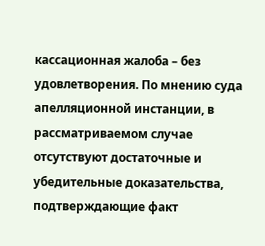кассационная жалоба – без удовлетворения. По мнению суда апелляционной инстанции, в рассматриваемом случае отсутствуют достаточные и убедительные доказательства, подтверждающие факт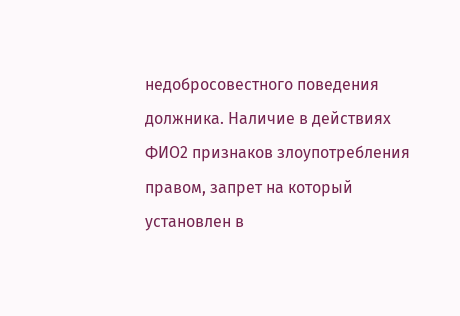недобросовестного поведения должника. Наличие в действиях ФИО2 признаков злоупотребления правом, запрет на который установлен в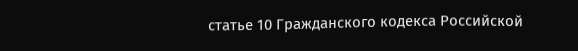статье 10 Гражданского кодекса Российской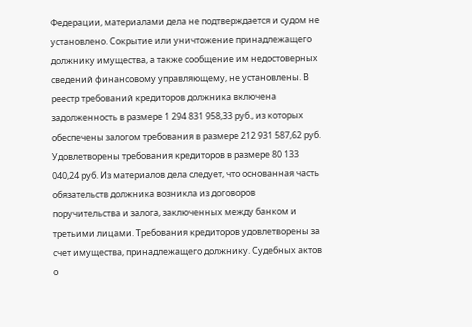Федерации, материалами дела не подтверждается и судом не установлено. Сокрытие или уничтожение принадлежащего должнику имущества, а также сообщение им недостоверных сведений финансовому управляющему, не установлены. В реестр требований кредиторов должника включена задолженность в размере 1 294 831 958,33 руб., из которых обеспечены залогом требования в размере 212 931 587,62 руб. Удовлетворены требования кредиторов в размере 80 133 040,24 руб. Из материалов дела следует, что основанная часть обязательств должника возникла из договоров поручительства и залога, заключенных между банком и третьими лицами. Требования кредиторов удовлетворены за счет имущества, принадлежащего должнику. Судебных актов о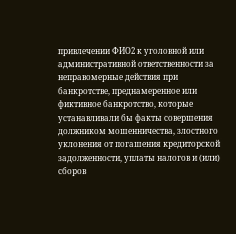привлечении ФИО2 к уголовной или административной ответственности за неправомерные действия при банкротстве, преднамеренное или фиктивное банкротство, которые устанавливали бы факты совершения должником мошенничества, злостного уклонения от погашения кредиторской задолженности, уплаты налогов и (или) сборов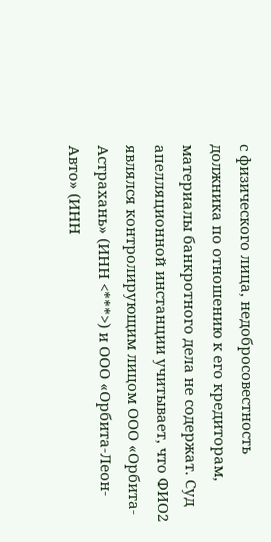с физического лица, недобросовестность должника по отношению к его кредиторам, материалы банкротного дела не содержат. Суд апелляционной инстанции учитывает, что ФИО2 являлся контролирующим лицом ООО «Орбита-Астрахань» (ИНН <***>) и ООО «Орбита-Леон-Авто» (ИНН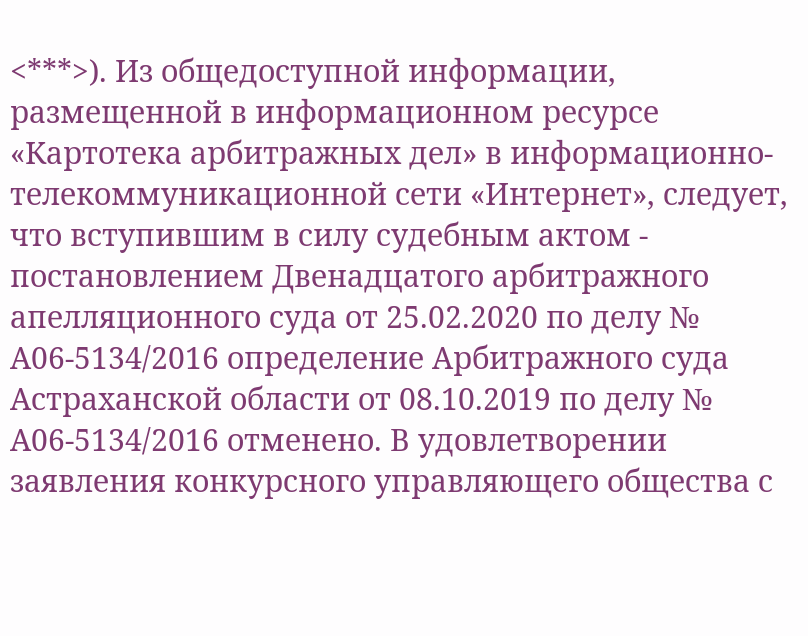<***>). Из общедоступной информации, размещенной в информационном ресурсе «Картотека арбитражных дел» в информационно-телекоммуникационной сети «Интернет», следует, что вступившим в силу судебным актом - постановлением Двенадцатого арбитражного апелляционного суда от 25.02.2020 по делу № А06-5134/2016 определение Арбитражного суда Астраханской области от 08.10.2019 по делу № А06-5134/2016 отменено. В удовлетворении заявления конкурсного управляющего общества с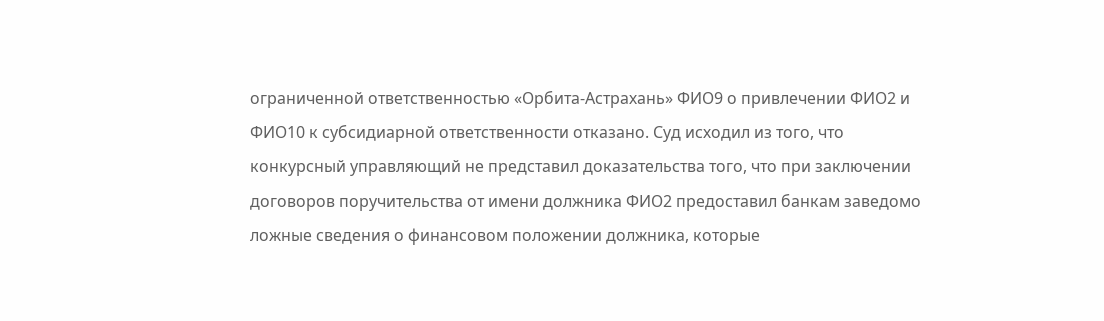ограниченной ответственностью «Орбита-Астрахань» ФИО9 о привлечении ФИО2 и ФИО10 к субсидиарной ответственности отказано. Суд исходил из того, что конкурсный управляющий не представил доказательства того, что при заключении договоров поручительства от имени должника ФИО2 предоставил банкам заведомо ложные сведения о финансовом положении должника, которые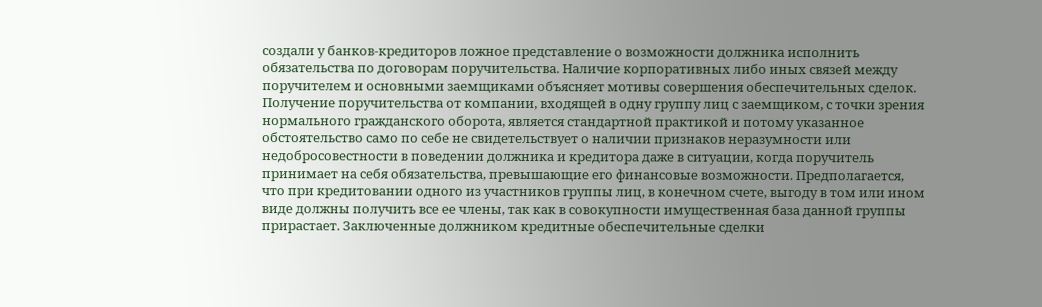создали у банков-кредиторов ложное представление о возможности должника исполнить обязательства по договорам поручительства. Наличие корпоративных либо иных связей между поручителем и основными заемщиками объясняет мотивы совершения обеспечительных сделок. Получение поручительства от компании, входящей в одну группу лиц с заемщиком, с точки зрения нормального гражданского оборота, является стандартной практикой и потому указанное обстоятельство само по себе не свидетельствует о наличии признаков неразумности или недобросовестности в поведении должника и кредитора даже в ситуации, когда поручитель принимает на себя обязательства, превышающие его финансовые возможности. Предполагается, что при кредитовании одного из участников группы лиц, в конечном счете, выгоду в том или ином виде должны получить все ее члены, так как в совокупности имущественная база данной группы прирастает. Заключенные должником кредитные обеспечительные сделки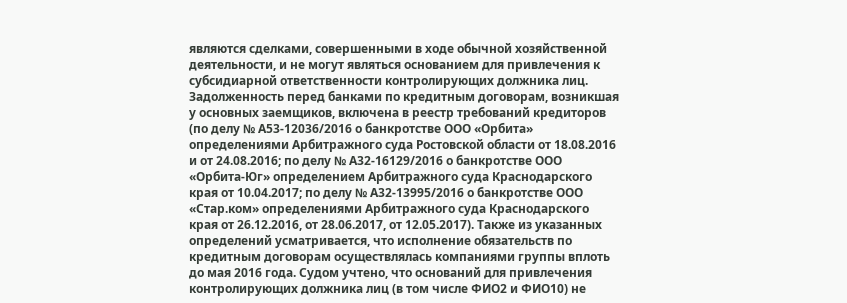являются сделками, совершенными в ходе обычной хозяйственной деятельности, и не могут являться основанием для привлечения к субсидиарной ответственности контролирующих должника лиц. Задолженность перед банками по кредитным договорам, возникшая у основных заемщиков, включена в реестр требований кредиторов (по делу № А53-12036/2016 о банкротстве ООО «Орбита» определениями Арбитражного суда Ростовской области от 18.08.2016 и от 24.08.2016; по делу № А32-16129/2016 о банкротстве ООО «Орбита-Юг» определением Арбитражного суда Краснодарского края от 10.04.2017; по делу № А32-13995/2016 о банкротстве ООО «Стар.ком» определениями Арбитражного суда Краснодарского края от 26.12.2016, от 28.06.2017, от 12.05.2017). Также из указанных определений усматривается, что исполнение обязательств по кредитным договорам осуществлялась компаниями группы вплоть до мая 2016 года. Судом учтено, что оснований для привлечения контролирующих должника лиц (в том числе ФИО2 и ФИО10) не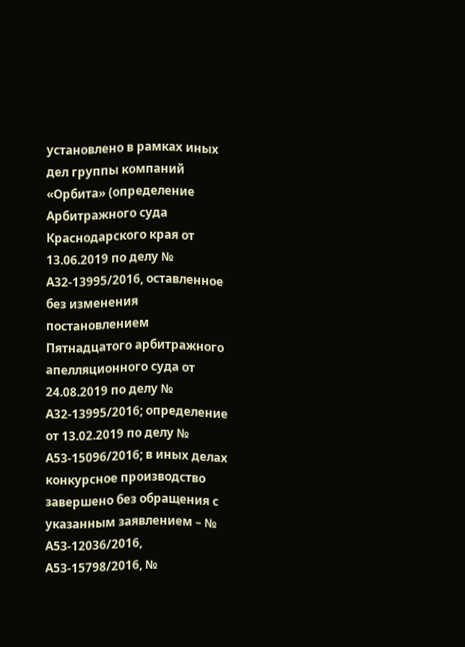установлено в рамках иных дел группы компаний «Орбита» (определение Арбитражного суда Краснодарского края от 13.06.2019 по делу № А32-13995/2016, оставленное без изменения постановлением Пятнадцатого арбитражного апелляционного суда от 24.08.2019 по делу № А32-13995/2016; определение от 13.02.2019 по делу № А53-15096/2016; в иных делах конкурсное производство завершено без обращения с указанным заявлением – № А53-12036/2016, А53-15798/2016, №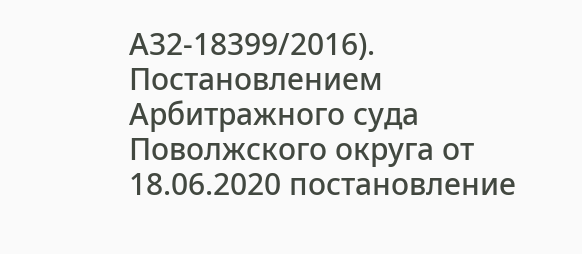А32-18399/2016). Постановлением Арбитражного суда Поволжского округа от 18.06.2020 постановление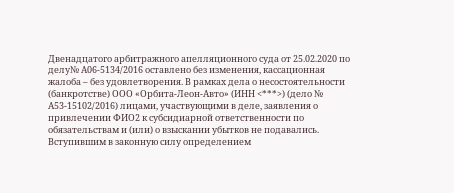Двенадцатого арбитражного апелляционного суда от 25.02.2020 по делу№ А06-5134/2016 оставлено без изменения, кассационная жалоба – без удовлетворения. В рамках дела о несостоятельности (банкротстве) ООО «Орбита-Леон-Авто» (ИНН <***>) (дело № А53-15102/2016) лицами, участвующими в деле, заявления о привлечении ФИО2 к субсидиарной ответственности по обязательствам и (или) о взыскании убытков не подавались. Вступившим в законную силу определением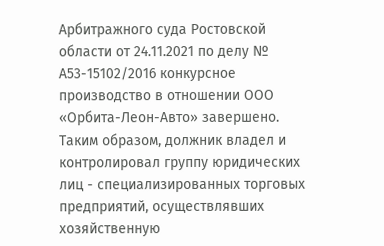Арбитражного суда Ростовской области от 24.11.2021 по делу № А53-15102/2016 конкурсное производство в отношении ООО «Орбита-Леон-Авто» завершено. Таким образом, должник владел и контролировал группу юридических лиц - специализированных торговых предприятий, осуществлявших хозяйственную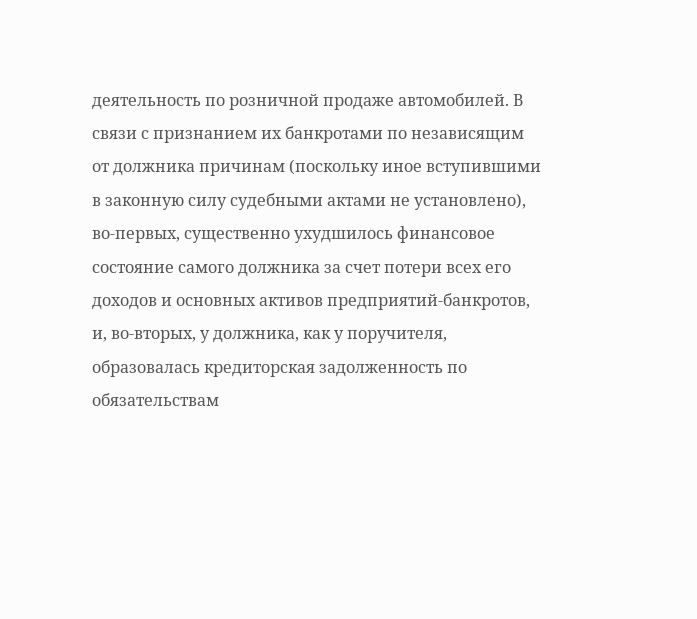деятельность по розничной продаже автомобилей. В связи с признанием их банкротами по независящим от должника причинам (поскольку иное вступившими в законную силу судебными актами не установлено), во-первых, существенно ухудшилось финансовое состояние самого должника за счет потери всех его доходов и основных активов предприятий-банкротов, и, во-вторых, у должника, как у поручителя, образовалась кредиторская задолженность по обязательствам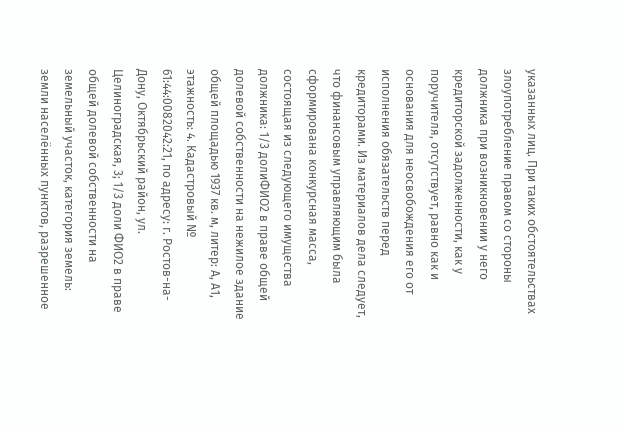указанных лиц. При таких обстоятельствах злоупотребление правом со стороны должника при возникновении у него кредиторской задолженности, как у поручителя, отсутствует, равно как и основания для неосвобождения его от исполнения обязательств перед кредиторами. Из материалов дела следует, что финансовым управляющим была сформирована конкурсная масса, состоящая из следующего имущества должника: 1/3 долиФИО2 в праве общей долевой собственности на нежилое здание общей площадью 1937 кв. м, литер: А, А1, этажность: 4. Кадастровый № 61:44:0082042:21, по адресу: г. Ростов-на-Дону, Октябрьский район, ул. Целиноградская, 3; 1/3 доли ФИО2 в праве общей долевой собственности на земельный участок, категория земель: земли населённых пунктов, разрешенное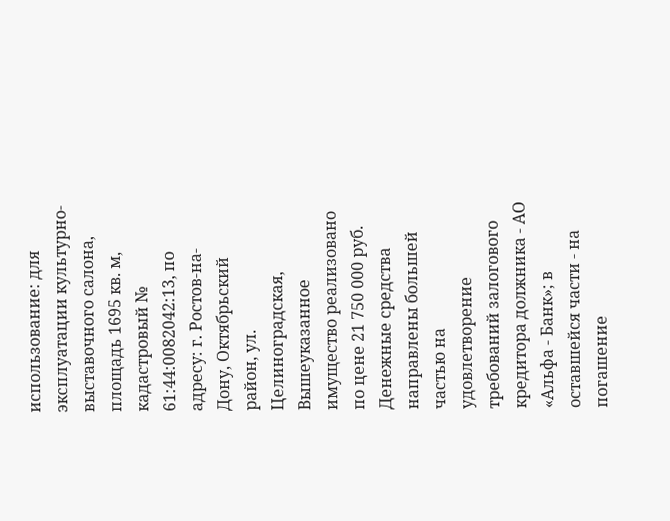использование: для эксплуатации культурно-выставочного салона, площадь 1695 кв. м, кадастровый № 61:44:0082042:13, по адресу: г. Ростов-на-Дону, Октябрьский район, ул. Целиноградская, Вышеуказанное имущество реализовано по цене 21 750 000 руб. Денежные средства направлены большей частью на удовлетворение требований залогового кредитора должника - АО «Альфа - Банк»; в оставшейся части - на погашение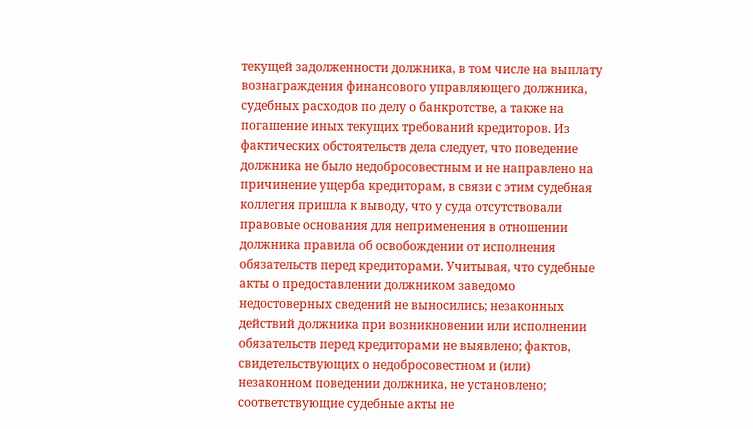текущей задолженности должника, в том числе на выплату вознаграждения финансового управляющего должника, судебных расходов по делу о банкротстве, а также на погашение иных текущих требований кредиторов. Из фактических обстоятельств дела следует, что поведение должника не было недобросовестным и не направлено на причинение ущерба кредиторам, в связи с этим судебная коллегия пришла к выводу, что у суда отсутствовали правовые основания для неприменения в отношении должника правила об освобождении от исполнения обязательств перед кредиторами. Учитывая, что судебные акты о предоставлении должником заведомо недостоверных сведений не выносились; незаконных действий должника при возникновении или исполнении обязательств перед кредиторами не выявлено; фактов, свидетельствующих о недобросовестном и (или) незаконном поведении должника, не установлено; соответствующие судебные акты не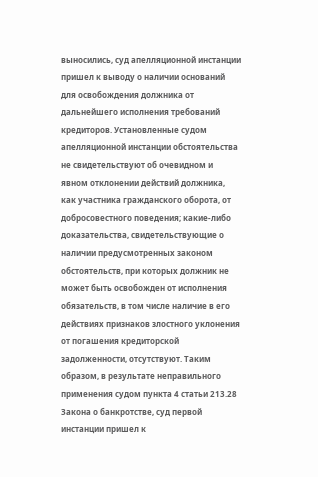выносились, суд апелляционной инстанции пришел к выводу о наличии оснований для освобождения должника от дальнейшего исполнения требований кредиторов. Установленные судом апелляционной инстанции обстоятельства не свидетельствуют об очевидном и явном отклонении действий должника, как участника гражданского оборота, от добросовестного поведения; какие-либо доказательства, свидетельствующие о наличии предусмотренных законом обстоятельств, при которых должник не может быть освобожден от исполнения обязательств, в том числе наличие в его действиях признаков злостного уклонения от погашения кредиторской задолженности, отсутствуют. Таким образом, в результате неправильного применения судом пункта 4 статьи 213.28 Закона о банкротстве, суд первой инстанции пришел к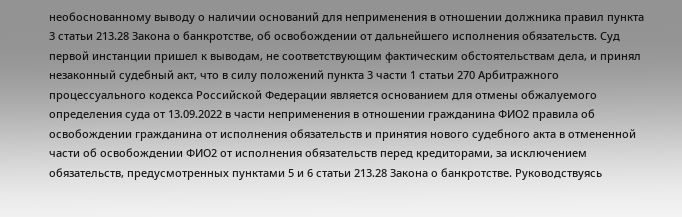необоснованному выводу о наличии оснований для неприменения в отношении должника правил пункта 3 статьи 213.28 Закона о банкротстве, об освобождении от дальнейшего исполнения обязательств. Суд первой инстанции пришел к выводам, не соответствующим фактическим обстоятельствам дела, и принял незаконный судебный акт, что в силу положений пункта 3 части 1 статьи 270 Арбитражного процессуального кодекса Российской Федерации является основанием для отмены обжалуемого определения суда от 13.09.2022 в части неприменения в отношении гражданина ФИО2 правила об освобождении гражданина от исполнения обязательств и принятия нового судебного акта в отмененной части об освобождении ФИО2 от исполнения обязательств перед кредиторами, за исключением обязательств, предусмотренных пунктами 5 и 6 статьи 213.28 Закона о банкротстве. Руководствуясь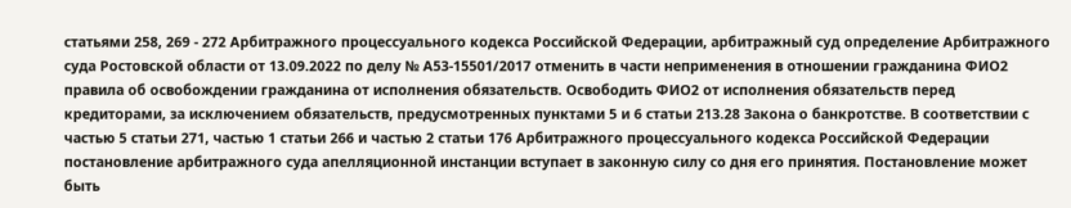статьями 258, 269 - 272 Арбитражного процессуального кодекса Российской Федерации, арбитражный суд определение Арбитражного суда Ростовской области от 13.09.2022 по делу № А53-15501/2017 отменить в части неприменения в отношении гражданина ФИО2 правила об освобождении гражданина от исполнения обязательств. Освободить ФИО2 от исполнения обязательств перед кредиторами, за исключением обязательств, предусмотренных пунктами 5 и 6 статьи 213.28 Закона о банкротстве. В соответствии с частью 5 статьи 271, частью 1 статьи 266 и частью 2 статьи 176 Арбитражного процессуального кодекса Российской Федерации постановление арбитражного суда апелляционной инстанции вступает в законную силу со дня его принятия. Постановление может быть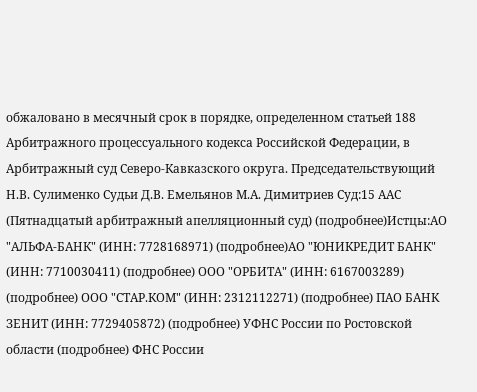обжаловано в месячный срок в порядке, определенном статьей 188 Арбитражного процессуального кодекса Российской Федерации, в Арбитражный суд Северо-Кавказского округа. Председательствующий Н.В. Сулименко Судьи Д.В. Емельянов М.А. Димитриев Суд:15 ААС (Пятнадцатый арбитражный апелляционный суд) (подробнее)Истцы:АО "АЛЬФА-БАНК" (ИНН: 7728168971) (подробнее)АО "ЮНИКРЕДИТ БАНК" (ИНН: 7710030411) (подробнее) ООО "ОРБИТА" (ИНН: 6167003289) (подробнее) ООО "СТАР.КОМ" (ИНН: 2312112271) (подробнее) ПАО БАНК ЗЕНИТ (ИНН: 7729405872) (подробнее) УФНС России по Ростовской области (подробнее) ФНС России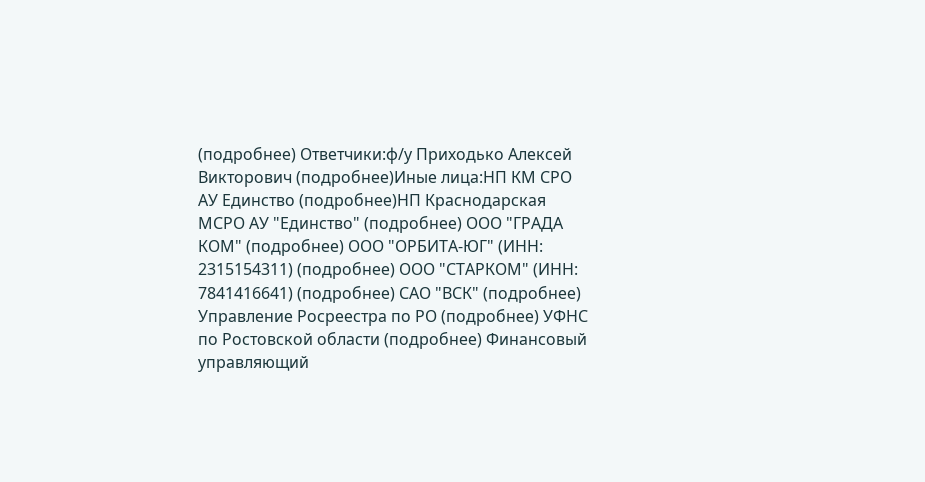(подробнее) Ответчики:ф/у Приходько Алексей Викторович (подробнее)Иные лица:НП КМ СРО АУ Единство (подробнее)НП Краснодарская МСРО АУ "Единство" (подробнее) ООО "ГРАДА КОМ" (подробнее) ООО "ОРБИТА-ЮГ" (ИНН: 2315154311) (подробнее) ООО "СТАРКОМ" (ИНН: 7841416641) (подробнее) САО "ВСК" (подробнее) Управление Росреестра по РО (подробнее) УФНС по Ростовской области (подробнее) Финансовый управляющий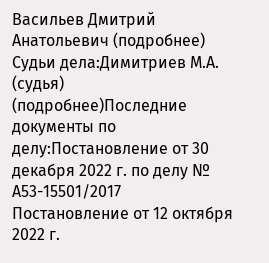Васильев Дмитрий Анатольевич (подробнее) Судьи дела:Димитриев М.А. (судья) (подробнее)Последние документы по делу:Постановление от 30 декабря 2022 г. по делу № А53-15501/2017 Постановление от 12 октября 2022 г.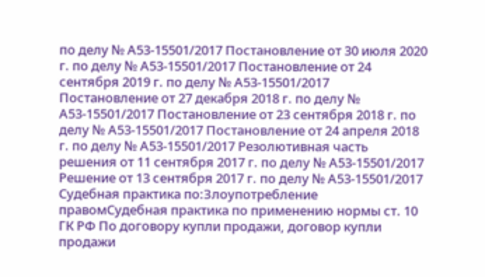по делу № А53-15501/2017 Постановление от 30 июля 2020 г. по делу № А53-15501/2017 Постановление от 24 сентября 2019 г. по делу № А53-15501/2017 Постановление от 27 декабря 2018 г. по делу № А53-15501/2017 Постановление от 23 сентября 2018 г. по делу № А53-15501/2017 Постановление от 24 апреля 2018 г. по делу № А53-15501/2017 Резолютивная часть решения от 11 сентября 2017 г. по делу № А53-15501/2017 Решение от 13 сентября 2017 г. по делу № А53-15501/2017 Судебная практика по:Злоупотребление правомСудебная практика по применению нормы ст. 10 ГК РФ По договору купли продажи, договор купли продажи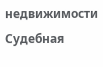недвижимости Судебная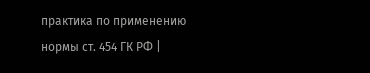практика по применению нормы ст. 454 ГК РФ |